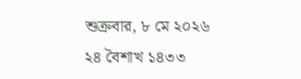শুক্রবার, ৮ মে ২০২৬
২৪ বৈশাখ ১৪৩৩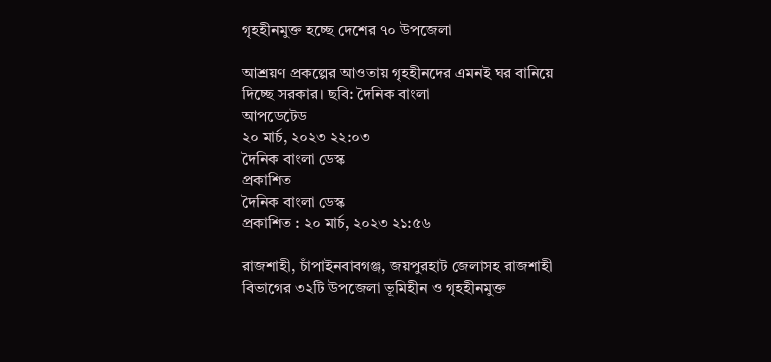গৃহহীনমুক্ত হচ্ছে দেশের ৭০ উপজেলা

আশ্রয়ণ প্রকল্পের আওতায় গৃহহীনদের এমনই ঘর বানিয়ে দিচ্ছে সরকার। ছবি: দৈনিক বাংলা
আপডেটেড
২০ মার্চ, ২০২৩ ২২:০৩
দৈনিক বাংলা ডেস্ক
প্রকাশিত
দৈনিক বাংলা ডেস্ক
প্রকাশিত : ২০ মার্চ, ২০২৩ ২১:৫৬

রাজশাহী, চাঁপাইনবাবগঞ্জ, জয়পুরহাট জেলাসহ রাজশাহী বিভাগের ৩২টি উপজেলা ভূমিহীন ও গৃহহীনমুক্ত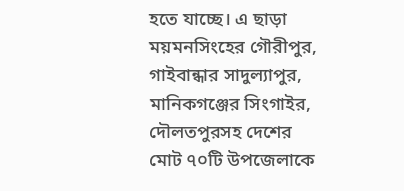হতে যাচ্ছে। এ ছাড়া ময়মনসিংহের গৌরীপুর, গাইবান্ধার সাদুল্যাপুর, মানিকগঞ্জের সিংগাইর, দৌলতপুরসহ দেশের মোট ৭০টি উপজেলাকে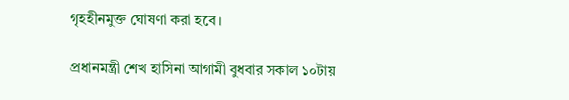গৃহহীনমুক্ত ঘোষণা করা হবে।

প্রধানমন্ত্রী শেখ হাসিনা আগামী বুধবার সকাল ১০টায়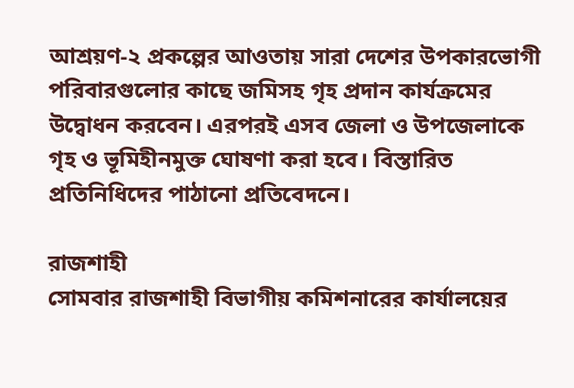আশ্রয়ণ-২ প্রকল্পের আওতায় সারা দেশের উপকারভোগী পরিবারগুলোর কাছে জমিসহ গৃহ প্রদান কার্যক্রমের উদ্বোধন করবেন। এরপরই এসব জেলা ও উপজেলাকে গৃহ ও ভূমিহীনমুক্ত ঘোষণা করা হবে। বিস্তারিত প্রতিনিধিদের পাঠানো প্রতিবেদনে।

রাজশাহী
সোমবার রাজশাহী বিভাগীয় কমিশনারের কার্যালয়ের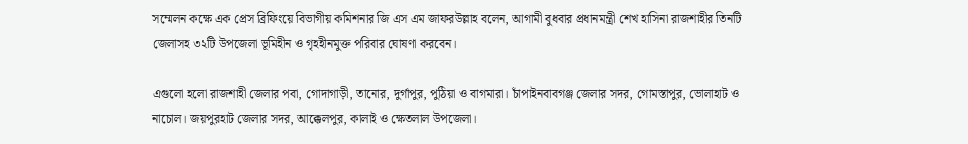সম্মেলন কক্ষে এক প্রেস ব্রিফিংয়ে বিভাগীয় কমিশনার জি এস এম জাফরউল্লাহ বলেন, আগামী বুধবার প্রধানমন্ত্রী শেখ হাসিনা রাজশাহীর তিনটি জেলাসহ ৩২টি উপজেলা ভূমিহীন ও গৃহহীনমুক্ত পরিবার ঘোষণা করবেন।

এগুলো হলো রাজশাহী জেলার পবা, গোদাগাড়ী, তানোর, দুর্গাপুর, পুঠিয়া ও বাগমারা। চাঁপাইনবাবগঞ্জ জেলার সদর, গোমস্তাপুর, ভোলাহাট ও নাচোল। জয়পুরহাট জেলার সদর, আক্কেলপুর, কালাই ও ক্ষেতলাল উপজেলা।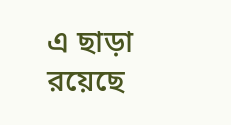এ ছাড়া রয়েছে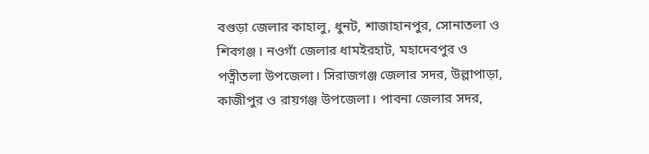বগুড়া জেলার কাহালু, ধুনট, শাজাহানপুর, সোনাতলা ও শিবগঞ্জ। নওগাঁ জেলার ধামইরহাট, মহাদেবপুর ও পত্নীতলা উপজেলা। সিরাজগঞ্জ জেলার সদর, উল্লাপাড়া, কাজীপুর ও রায়গঞ্জ উপজেলা। পাবনা জেলার সদর,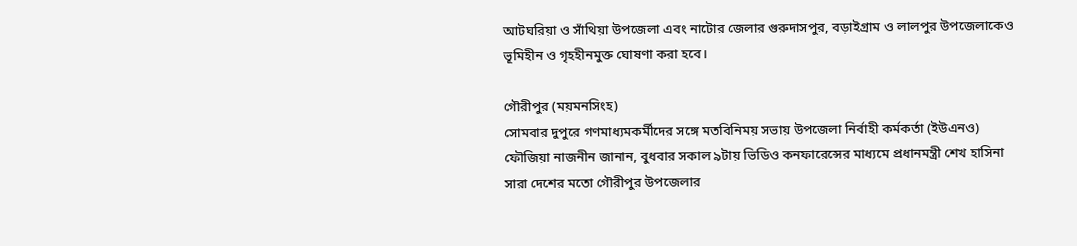আটঘরিয়া ও সাঁথিয়া উপজেলা এবং নাটোর জেলার গুরুদাসপুর, বড়াইগ্ৰাম ও লালপুর উপজেলাকেও ভূমিহীন ও গৃহহীনমুক্ত ঘোষণা করা হবে।

গৌরীপুর (ময়মনসিংহ)
সোমবার দুপুরে গণমাধ্যমকর্মীদের সঙ্গে মতবিনিময় সভায় উপজেলা নির্বাহী কর্মকর্তা (ইউএনও) ফৌজিয়া নাজনীন জানান, বুধবার সকাল ৯টায় ভিডিও কনফারেন্সের মাধ্যমে প্রধানমন্ত্রী শেখ হাসিনা সারা দেশের মতো গৌরীপুর উপজেলার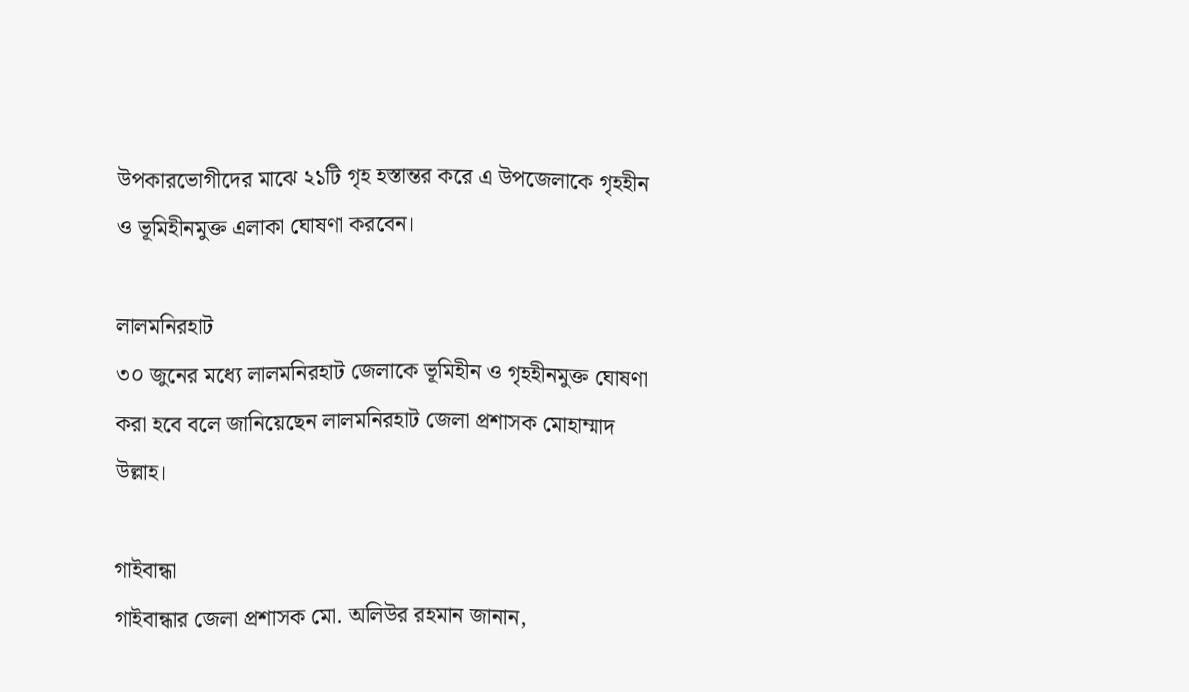উপকারভোগীদের মাঝে ২১টি গৃহ হস্তান্তর করে এ উপজেলাকে গৃহহীন ও ভূমিহীনমুক্ত এলাকা ঘোষণা করবেন।

লালমনিরহাট
৩০ জুনের মধ্যে লালমনিরহাট জেলাকে ভূমিহীন ও গৃহহীনমুক্ত ঘোষণা করা হবে বলে জানিয়েছেন লালমনিরহাট জেলা প্রশাসক মোহাম্মাদ উল্লাহ।

গাইবান্ধা
গাইবান্ধার জেলা প্রশাসক মো. অলিউর রহমান জানান,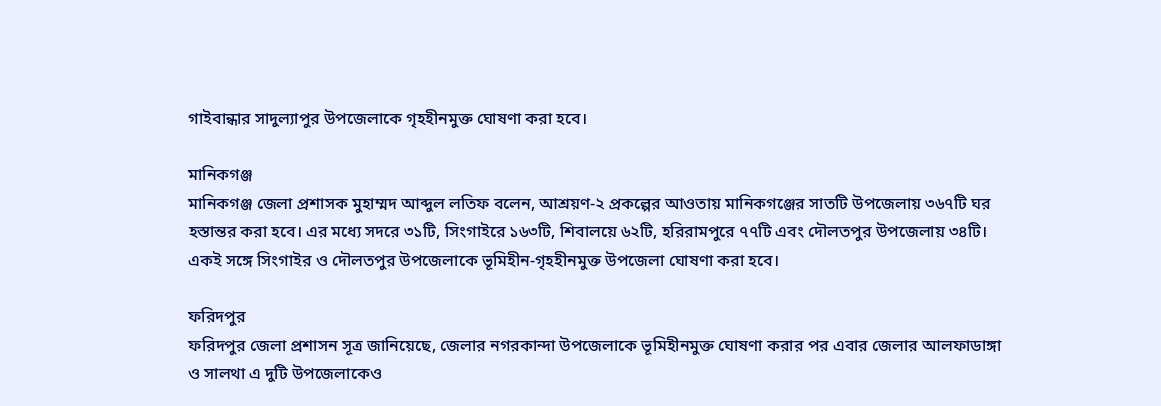গাইবান্ধার সাদুল্যাপুর উপজেলাকে গৃহহীনমুক্ত ঘোষণা করা হবে।

মানিকগঞ্জ
মানিকগঞ্জ জেলা প্রশাসক মুহাম্মদ আব্দুল লতিফ বলেন, আশ্রয়ণ-২ প্রকল্পের আওতায় মানিকগঞ্জের সাতটি উপজেলায় ৩৬৭টি ঘর হস্তান্তর করা হবে। এর মধ্যে সদরে ৩১টি, সিংগাইরে ১৬৩টি, শিবালয়ে ৬২টি, হরিরামপুরে ৭৭টি এবং দৌলতপুর উপজেলায় ৩৪টি। একই সঙ্গে সিংগাইর ও দৌলতপুর উপজেলাকে ভূমিহীন-গৃহহীনমুক্ত উপজেলা ঘোষণা করা হবে।

ফরিদপুর
ফরিদপুর জেলা প্রশাসন সূত্র জানিয়েছে, জেলার নগরকান্দা উপজেলাকে ভূমিহীনমুক্ত ঘোষণা করার পর এবার জেলার আলফাডাঙ্গা ও সালথা এ দুটি উপজেলাকেও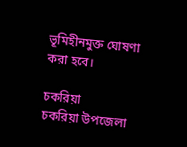ভূমিহীনমুক্ত ঘোষণা করা হবে।

চকরিয়া
চকরিয়া উপজেলা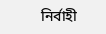নির্বাহী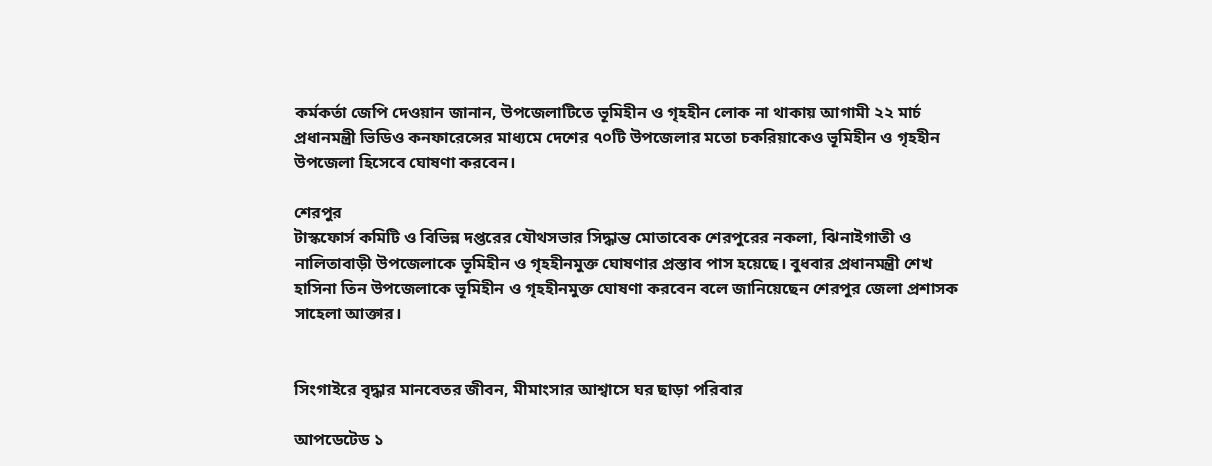কর্মকর্তা জেপি দেওয়ান জানান, উপজেলাটিতে ভূমিহীন ও গৃহহীন লোক না থাকায় আগামী ২২ মার্চ প্রধানমন্ত্রী ভিডিও কনফারেন্সের মাধ্যমে দেশের ৭০টি উপজেলার মতো চকরিয়াকেও ভূমিহীন ও গৃহহীন উপজেলা হিসেবে ঘোষণা করবেন।

শেরপুর
টাস্কফোর্স কমিটি ও বিভিন্ন দপ্তরের যৌথসভার সিদ্ধান্ত মোতাবেক শেরপুরের নকলা, ঝিনাইগাতী ও নালিতাবাড়ী উপজেলাকে ভূমিহীন ও গৃহহীনমুক্ত ঘোষণার প্রস্তাব পাস হয়েছে। বুধবার প্রধানমন্ত্রী শেখ হাসিনা তিন উপজেলাকে ভূমিহীন ও গৃহহীনমুক্ত ঘোষণা করবেন বলে জানিয়েছেন শেরপুর জেলা প্রশাসক সাহেলা আক্তার।


সিংগাইরে বৃদ্ধার মানবেতর জীবন, মীমাংসার আশ্বাসে ঘর ছাড়া পরিবার

আপডেটেড ১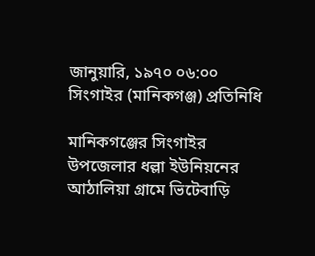জানুয়ারি, ১৯৭০ ০৬:০০
সিংগাইর (মানিকগঞ্জ) প্রতিনিধি

মানিকগঞ্জের সিংগাইর উপজেলার ধল্লা ইউনিয়নের আঠালিয়া গ্রামে ভিটেবাড়ি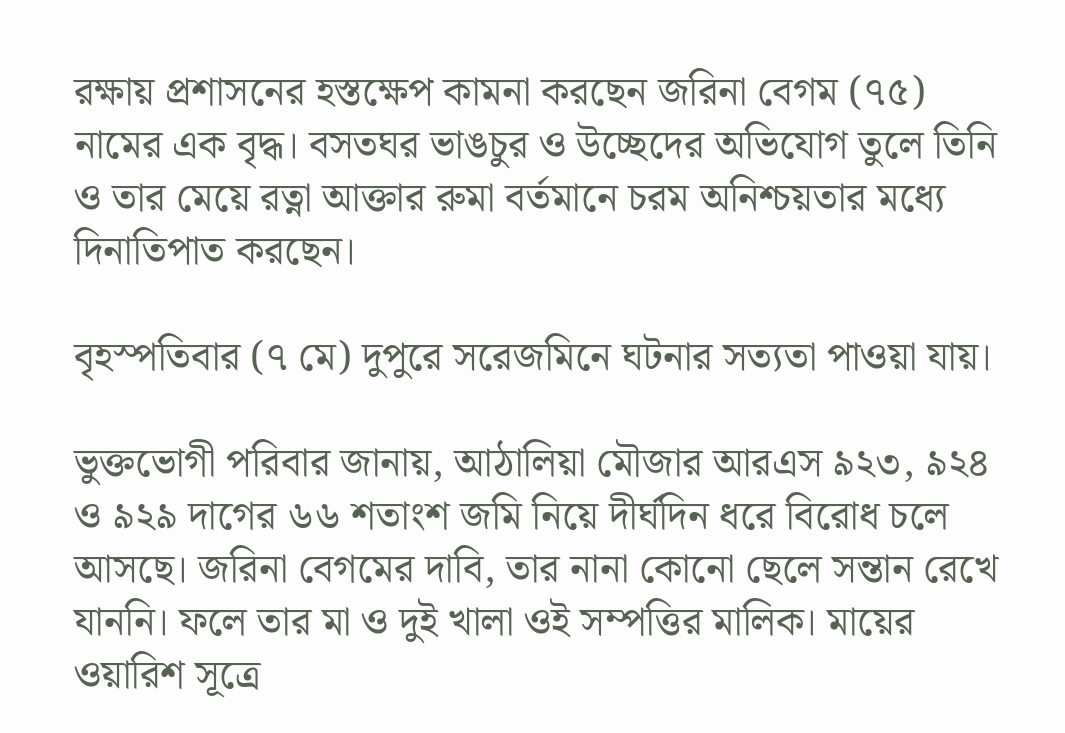রক্ষায় প্রশাসনের হস্তক্ষেপ কামনা করছেন জরিনা বেগম (৭৫) নামের এক বৃদ্ধ। বসতঘর ভাঙচুর ও উচ্ছেদের অভিযোগ তুলে তিনি ও তার মেয়ে রত্না আক্তার রুমা বর্তমানে চরম অনিশ্চয়তার মধ্যে দিনাতিপাত করছেন।

বৃহস্পতিবার (৭ মে) দুপুরে সরেজমিনে ঘটনার সত্যতা পাওয়া যায়।

ভুক্তভোগী পরিবার জানায়, আঠালিয়া মৌজার আরএস ৯২৩, ৯২৪ ও ৯২৯ দাগের ৬৬ শতাংশ জমি নিয়ে দীর্ঘদিন ধরে বিরোধ চলে আসছে। জরিনা বেগমের দাবি, তার নানা কোনো ছেলে সন্তান রেখে যাননি। ফলে তার মা ও দুই খালা ওই সম্পত্তির মালিক। মায়ের ওয়ারিশ সূত্রে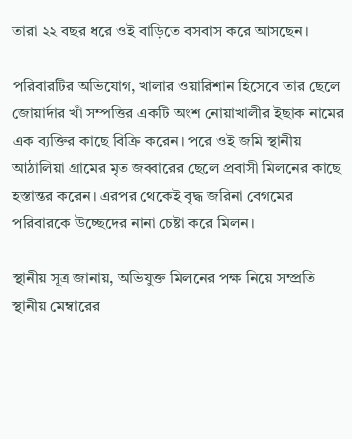তারা ২২ বছর ধরে ওই বাড়িতে বসবাস করে আসছেন।

পরিবারটির অভিযোগ, খালার ওয়ারিশান হিসেবে তার ছেলে জোয়ার্দার খাঁ সম্পত্তির একটি অংশ নোয়াখালীর ইছাক নামের এক ব্যক্তির কাছে বিক্রি করেন। পরে ওই জমি স্থানীয় আঠালিয়া গ্রামের মৃত জব্বারের ছেলে প্রবাসী মিলনের কাছে হস্তান্তর করেন। এরপর থেকেই বৃদ্ধ জরিনা বেগমের পরিবারকে উচ্ছেদের নানা চেষ্টা করে মিলন।

স্থানীয় সূত্র জানায়, অভিযুক্ত মিলনের পক্ষ নিয়ে সম্প্রতি স্থানীয় মেম্বারের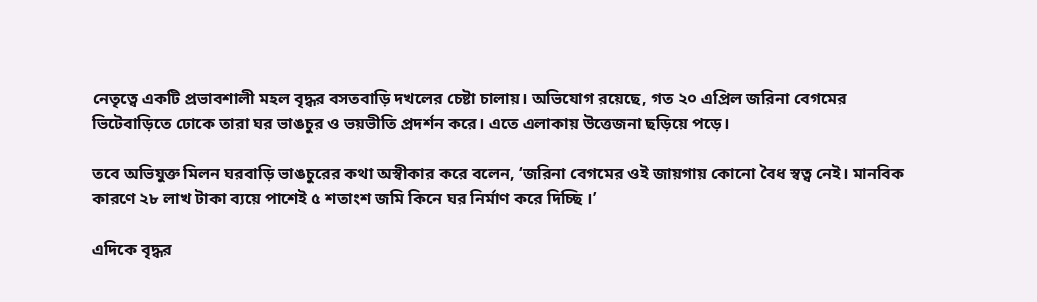নেতৃত্বে একটি প্রভাবশালী মহল বৃদ্ধর বসতবাড়ি দখলের চেষ্টা চালায়। অভিযোগ রয়েছে, গত ২০ এপ্রিল জরিনা বেগমের ভিটেবাড়িতে ঢোকে তারা ঘর ভাঙচুর ও ভয়ভীতি প্রদর্শন করে। এতে এলাকায় উত্তেজনা ছড়িয়ে পড়ে।

তবে অভিযুক্ত মিলন ঘরবাড়ি ভাঙচুরের কথা অস্বীকার করে বলেন, ‘জরিনা বেগমের ওই জায়গায় কোনো বৈধ স্বত্ব নেই। মানবিক কারণে ২৮ লাখ টাকা ব্যয়ে পাশেই ৫ শতাংশ জমি কিনে ঘর নির্মাণ করে দিচ্ছি ।’

এদিকে বৃদ্ধর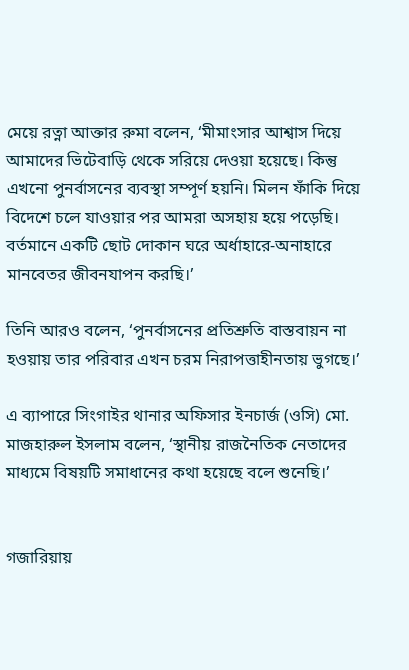মেয়ে রত্না আক্তার রুমা বলেন, ‘মীমাংসার আশ্বাস দিয়ে আমাদের ভিটেবাড়ি থেকে সরিয়ে দেওয়া হয়েছে। কিন্তু এখনো পুনর্বাসনের ব্যবস্থা সম্পূর্ণ হয়নি। মিলন ফাঁকি দিয়ে বিদেশে চলে যাওয়ার পর আমরা অসহায় হয়ে পড়েছি। বর্তমানে একটি ছোট দোকান ঘরে অর্ধাহারে-অনাহারে মানবেতর জীবনযাপন করছি।’

তিনি আরও বলেন, ‘পুনর্বাসনের প্রতিশ্রুতি বাস্তবায়ন না হওয়ায় তার পরিবার এখন চরম নিরাপত্তাহীনতায় ভুগছে।’

এ ব্যাপারে সিংগাইর থানার অফিসার ইনচার্জ (ওসি) মো. মাজহারুল ইসলাম বলেন, ‘স্থানীয় রাজনৈতিক নেতাদের মাধ্যমে বিষয়টি সমাধানের কথা হয়েছে বলে শুনেছি।’


গজারিয়ায়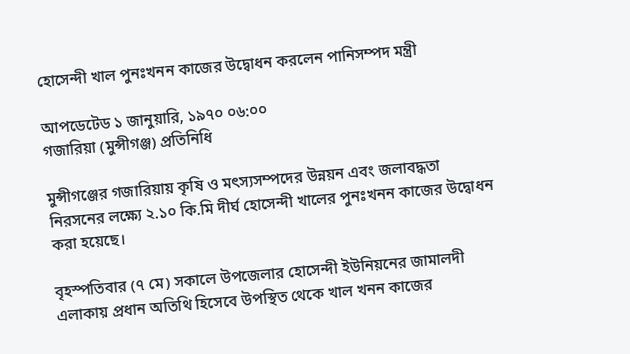হোসেন্দী খাল পুনঃখনন কাজের উদ্বোধন করলেন পানিসম্পদ মন্ত্রী

আপডেটেড ১ জানুয়ারি, ১৯৭০ ০৬:০০
গজারিয়া (মুন্সীগঞ্জ) প্রতিনিধি

মুন্সীগঞ্জের গজারিয়ায় কৃষি ও মৎস্যসম্পদের উন্নয়ন এবং জলাবদ্ধতা নিরসনের লক্ষ্যে ২.১০ কি.মি দীর্ঘ হোসেন্দী খালের পুনঃখনন কাজের উদ্বোধন করা হয়েছে।

বৃহস্পতিবার (৭ মে) সকালে উপজেলার হোসেন্দী ইউনিয়নের জামালদী এলাকায় প্রধান অতিথি হিসেবে উপস্থিত থেকে খাল খনন কাজের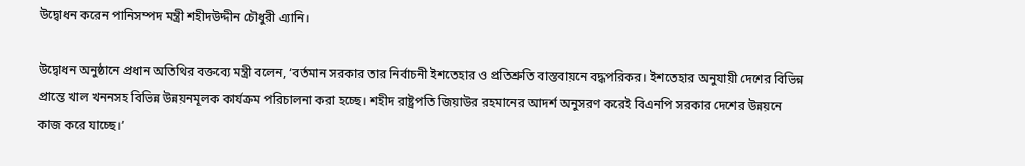উদ্বোধন করেন পানিসম্পদ মন্ত্রী শহীদউদ্দীন চৌধুরী এ্যানি।

উদ্বোধন অনুষ্ঠানে প্রধান অতিথির বক্তব্যে মন্ত্রী বলেন, ‘বর্তমান সরকার তার নির্বাচনী ইশতেহার ও প্রতিশ্রুতি বাস্তবায়নে বদ্ধপরিকর। ইশতেহার অনুযায়ী দেশের বিভিন্ন প্রান্তে খাল খননসহ বিভিন্ন উন্নয়নমূলক কার্যক্রম পরিচালনা করা হচ্ছে। শহীদ রাষ্ট্রপতি জিয়াউর রহমানের আদর্শ অনুসরণ করেই বিএনপি সরকার দেশের উন্নয়নে কাজ করে যাচ্ছে।’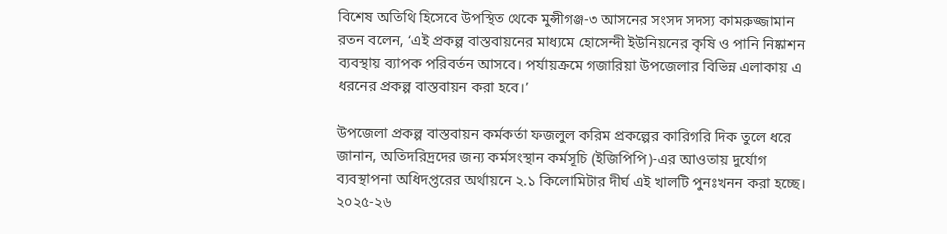বিশেষ অতিথি হিসেবে উপস্থিত থেকে মুন্সীগঞ্জ-৩ আসনের সংসদ সদস্য কামরুজ্জামান রতন বলেন, ‘এই প্রকল্প বাস্তবায়নের মাধ্যমে হোসেন্দী ইউনিয়নের কৃষি ও পানি নিষ্কাশন ব্যবস্থায় ব্যাপক পরিবর্তন আসবে। পর্যায়ক্রমে গজারিয়া উপজেলার বিভিন্ন এলাকায় এ ধরনের প্রকল্প বাস্তবায়ন করা হবে।’

উপজেলা প্রকল্প বাস্তবায়ন কর্মকর্তা ফজলুল করিম প্রকল্পের কারিগরি দিক তুলে ধরে জানান, অতিদরিদ্রদের জন্য কর্মসংস্থান কর্মসূচি (ইজিপিপি)-এর আওতায় দুর্যোগ ব্যবস্থাপনা অধিদপ্তরের অর্থায়নে ২.১ কিলোমিটার দীর্ঘ এই খালটি পুনঃখনন করা হচ্ছে। ২০২৫-২৬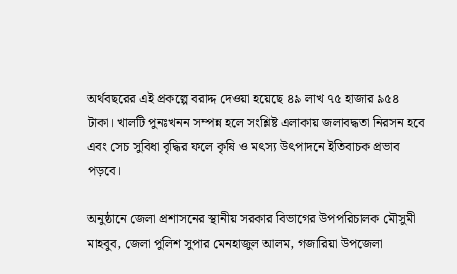অর্থবছরের এই প্রকল্পে বরাদ্দ দেওয়া হয়েছে ৪৯ লাখ ৭৫ হাজার ৯৫৪ টাকা। খালটি পুনঃখনন সম্পন্ন হলে সংশ্লিষ্ট এলাকায় জলাবদ্ধতা নিরসন হবে এবং সেচ সুবিধা বৃদ্ধির ফলে কৃষি ও মৎস্য উৎপাদনে ইতিবাচক প্রভাব পড়বে।

অনুষ্ঠানে জেলা প্রশাসনের স্থানীয় সরকার বিভাগের উপপরিচালক মৌসুমী মাহবুব, জেলা পুলিশ সুপার মেনহাজুল আলম, গজারিয়া উপজেলা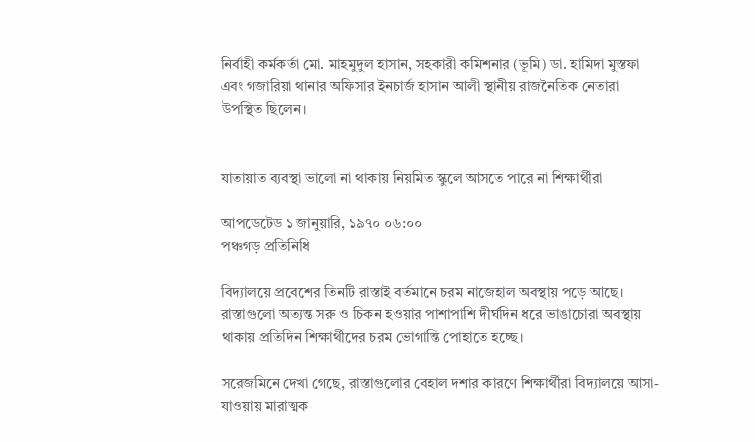নির্বাহী কর্মকর্তা মো. মাহমুদুল হাসান, সহকারী কমিশনার (ভূমি) ডা. হামিদা মুস্তফা এবং গজারিয়া থানার অফিসার ইনচার্জ হাসান আলী স্থানীয় রাজনৈতিক নেতারা উপস্থিত ছিলেন।


যাতায়াত ব্যবস্থা ভালো না থাকায় নিয়মিত স্কুলে আসতে পারে না শিক্ষার্থীরা

আপডেটেড ১ জানুয়ারি, ১৯৭০ ০৬:০০
পঞ্চগড় প্রতিনিধি

বিদ্যালয়ে প্রবেশের তিনটি রাস্তাই বর্তমানে চরম নাজেহাল অবস্থায় পড়ে আছে। রাস্তাগুলো অত্যন্ত সরু ও চিকন হওয়ার পাশাপাশি দীর্ঘদিন ধরে ভাঙাচোরা অবস্থায় থাকায় প্রতিদিন শিক্ষার্থীদের চরম ভোগান্তি পোহাতে হচ্ছে।

সরেজমিনে দেখা গেছে, রাস্তাগুলোর বেহাল দশার কারণে শিক্ষার্থীরা বিদ্যালয়ে আসা-যাওয়ায় মারাত্মক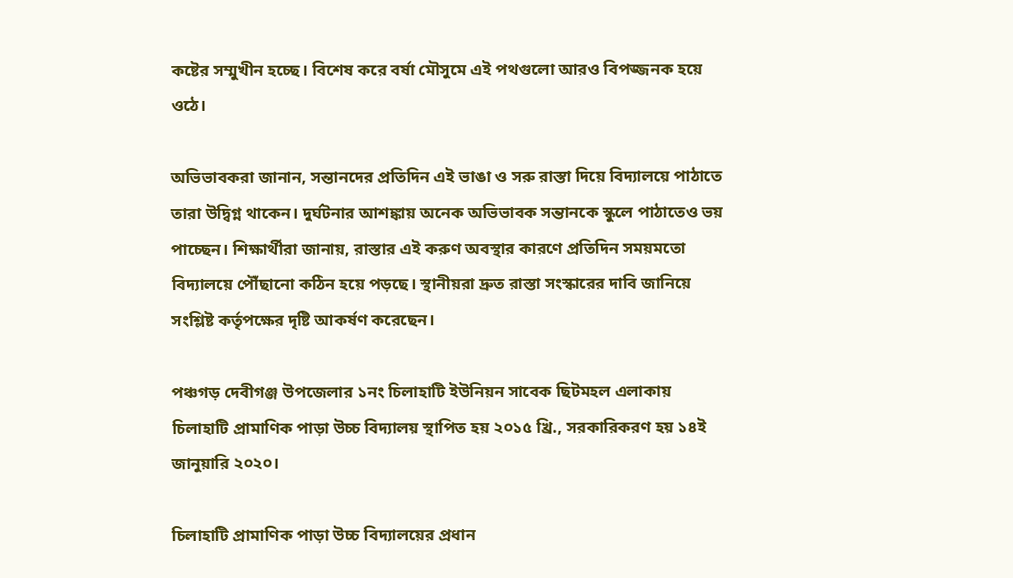কষ্টের সম্মুখীন হচ্ছে। বিশেষ করে বর্ষা মৌসুমে এই পথগুলো আরও বিপজ্জনক হয়ে ওঠে।

অভিভাবকরা জানান, সন্তানদের প্রতিদিন এই ভাঙা ও সরু রাস্তা দিয়ে বিদ্যালয়ে পাঠাতে তারা উদ্বিগ্ন থাকেন। দুর্ঘটনার আশঙ্কায় অনেক অভিভাবক সন্তানকে স্কুলে পাঠাতেও ভয় পাচ্ছেন। শিক্ষার্থীরা জানায়, রাস্তার এই করুণ অবস্থার কারণে প্রতিদিন সময়মতো বিদ্যালয়ে পৌঁছানো কঠিন হয়ে পড়ছে। স্থানীয়রা দ্রুত রাস্তা সংস্কারের দাবি জানিয়ে সংশ্লিষ্ট কর্তৃপক্ষের দৃষ্টি আকর্ষণ করেছেন।

পঞ্চগড় দেবীগঞ্জ উপজেলার ১নং চিলাহাটি ইউনিয়ন সাবেক ছিটমহল এলাকায় চিলাহাটি প্রামাণিক পাড়া উচ্চ বিদ্যালয় স্থাপিত হয় ২০১৫ খ্রি., সরকারিকরণ হয় ১৪ই জানুয়ারি ২০২০।

চিলাহাটি প্রামাণিক পাড়া উচ্চ বিদ্যালয়ের প্রধান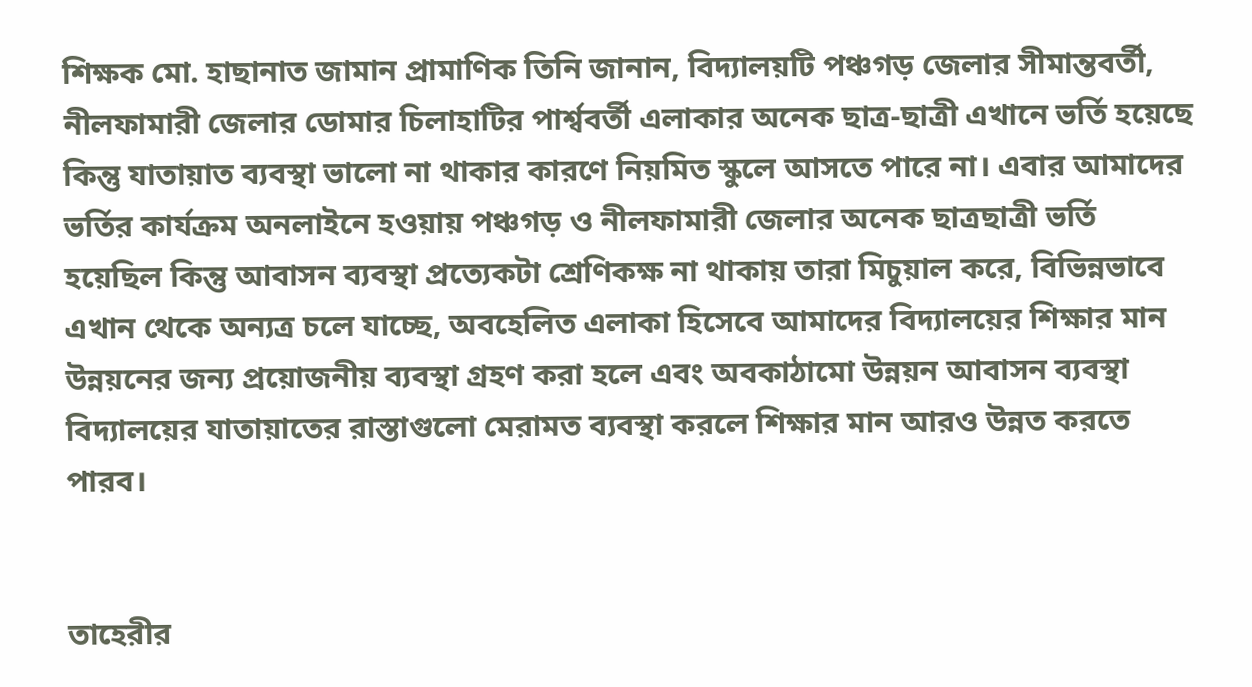শিক্ষক মো. হাছানাত জামান প্রামাণিক তিনি জানান, বিদ্যালয়টি পঞ্চগড় জেলার সীমান্তবর্তী, নীলফামারী জেলার ডোমার চিলাহাটির পার্শ্ববর্তী এলাকার অনেক ছাত্র-ছাত্রী এখানে ভর্তি হয়েছে কিন্তু যাতায়াত ব্যবস্থা ভালো না থাকার কারণে নিয়মিত স্কুলে আসতে পারে না। এবার আমাদের ভর্তির কার্যক্রম অনলাইনে হওয়ায় পঞ্চগড় ও নীলফামারী জেলার অনেক ছাত্রছাত্রী ভর্তি হয়েছিল কিন্তু আবাসন ব্যবস্থা প্রত্যেকটা শ্রেণিকক্ষ না থাকায় তারা মিচুয়াল করে, বিভিন্নভাবে এখান থেকে অন্যত্র চলে যাচ্ছে, অবহেলিত এলাকা হিসেবে আমাদের বিদ্যালয়ের শিক্ষার মান উন্নয়নের জন্য প্রয়োজনীয় ব্যবস্থা গ্রহণ করা হলে এবং অবকাঠামো উন্নয়ন আবাসন ব্যবস্থা বিদ্যালয়ের যাতায়াতের রাস্তাগুলো মেরামত ব্যবস্থা করলে শিক্ষার মান আরও উন্নত করতে পারব।


তাহেরীর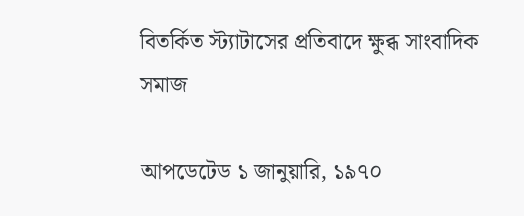বিতর্কিত স্ট্যাটাসের প্রতিবাদে ক্ষুব্ধ সাংবাদিক সমাজ

আপডেটেড ১ জানুয়ারি, ১৯৭০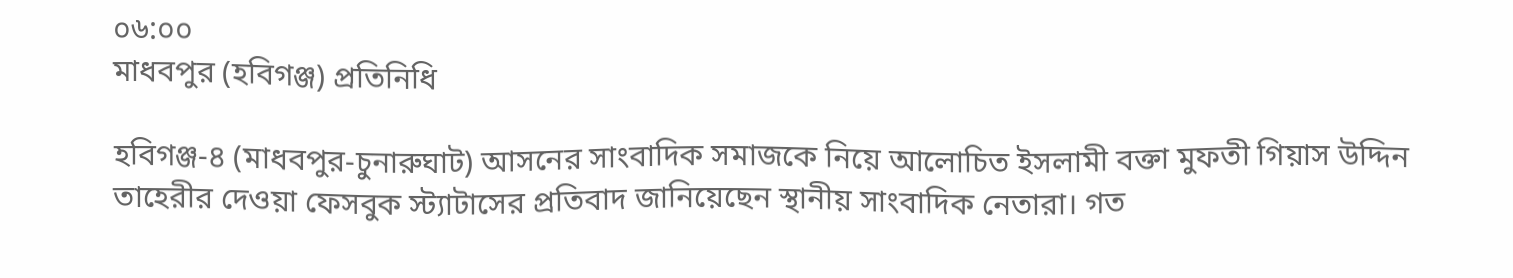০৬:০০
মাধবপুর (হবিগঞ্জ) প্রতিনিধি

হবিগঞ্জ-৪ (মাধবপুর-চুনারুঘাট) আসনের সাংবাদিক সমাজকে নিয়ে আলোচিত ইসলামী বক্তা মুফতী গিয়াস উদ্দিন তাহেরীর দেওয়া ফেসবুক স্ট্যাটাসের প্রতিবাদ জানিয়েছেন স্থানীয় সাংবাদিক নেতারা। গত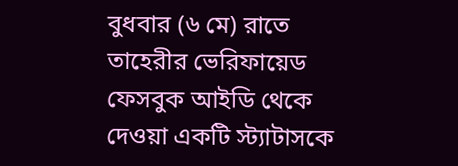বুধবার (৬ মে) রাতে তাহেরীর ভেরিফায়েড ফেসবুক আইডি থেকে দেওয়া একটি স্ট্যাটাসকে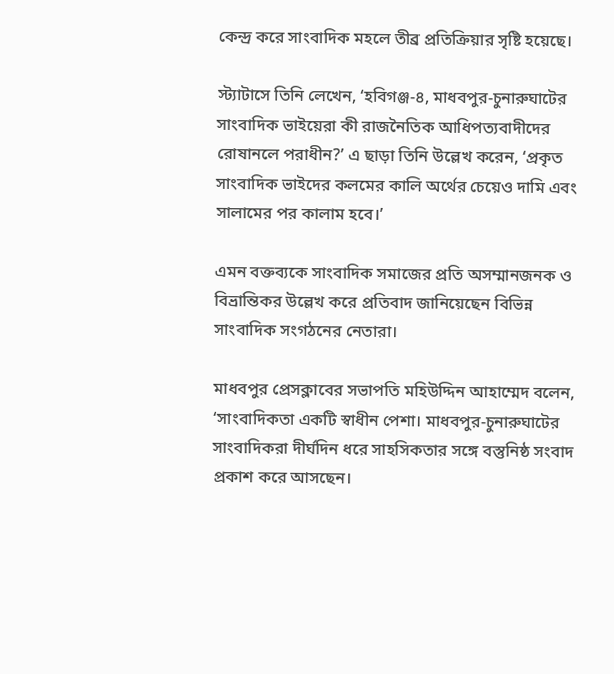কেন্দ্র করে সাংবাদিক মহলে তীব্র প্রতিক্রিয়ার সৃষ্টি হয়েছে।

স্ট্যাটাসে তিনি লেখেন, ‘হবিগঞ্জ-৪, মাধবপুর-চুনারুঘাটের সাংবাদিক ভাইয়েরা কী রাজনৈতিক আধিপত্যবাদীদের রোষানলে পরাধীন?’ এ ছাড়া তিনি উল্লেখ করেন, ‘প্রকৃত সাংবাদিক ভাইদের কলমের কালি অর্থের চেয়েও দামি এবং সালামের পর কালাম হবে।’

এমন বক্তব্যকে সাংবাদিক সমাজের প্রতি অসম্মানজনক ও বিভ্রান্তিকর উল্লেখ করে প্রতিবাদ জানিয়েছেন বিভিন্ন সাংবাদিক সংগঠনের নেতারা।

মাধবপুর প্রেসক্লাবের সভাপতি মহিউদ্দিন আহাম্মেদ বলেন, ‘সাংবাদিকতা একটি স্বাধীন পেশা। মাধবপুর-চুনারুঘাটের সাংবাদিকরা দীর্ঘদিন ধরে সাহসিকতার সঙ্গে বস্তুনিষ্ঠ সংবাদ প্রকাশ করে আসছেন।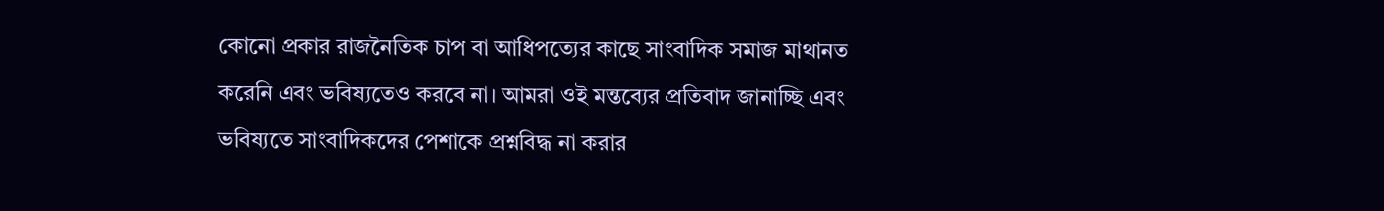কোনো প্রকার রাজনৈতিক চাপ বা আধিপত্যের কাছে সাংবাদিক সমাজ মাথানত করেনি এবং ভবিষ্যতেও করবে না। আমরা ওই মন্তব্যের প্রতিবাদ জানাচ্ছি এবং ভবিষ্যতে সাংবাদিকদের পেশাকে প্রশ্নবিদ্ধ না করার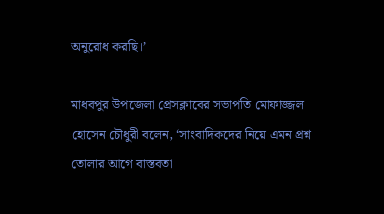অনুরোধ করছি।’

মাধবপুর উপজেলা প্রেসক্লাবের সভাপতি মোফাজ্জল হোসেন চৌধুরী বলেন, ‘সাংবাদিকদের নিয়ে এমন প্রশ্ন তোলার আগে বাস্তবতা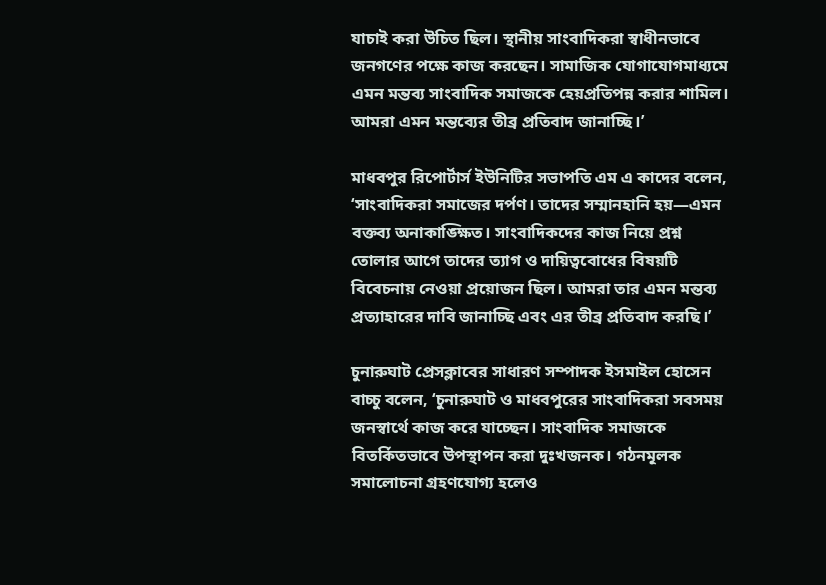যাচাই করা উচিত ছিল। স্থানীয় সাংবাদিকরা স্বাধীনভাবে জনগণের পক্ষে কাজ করছেন। সামাজিক যোগাযোগমাধ্যমে এমন মন্তব্য সাংবাদিক সমাজকে হেয়প্রতিপন্ন করার শামিল। আমরা এমন মন্তব্যের তীব্র প্রতিবাদ জানাচ্ছি।’

মাধবপুর রিপোর্টার্স ইউনিটির সভাপতি এম এ কাদের বলেন, ‘সাংবাদিকরা সমাজের দর্পণ। তাদের সম্মানহানি হয়—এমন বক্তব্য অনাকাঙ্ক্ষিত। সাংবাদিকদের কাজ নিয়ে প্রশ্ন তোলার আগে তাদের ত্যাগ ও দায়িত্ববোধের বিষয়টি বিবেচনায় নেওয়া প্রয়োজন ছিল। আমরা তার এমন মন্তব্য প্রত্যাহারের দাবি জানাচ্ছি এবং এর তীব্র প্রতিবাদ করছি।’

চুনারুঘাট প্রেসক্লাবের সাধারণ সম্পাদক ইসমাইল হোসেন বাচ্চু বলেন, ‘চুনারুঘাট ও মাধবপুরের সাংবাদিকরা সবসময় জনস্বার্থে কাজ করে যাচ্ছেন। সাংবাদিক সমাজকে বিতর্কিতভাবে উপস্থাপন করা দুঃখজনক। গঠনমূলক সমালোচনা গ্রহণযোগ্য হলেও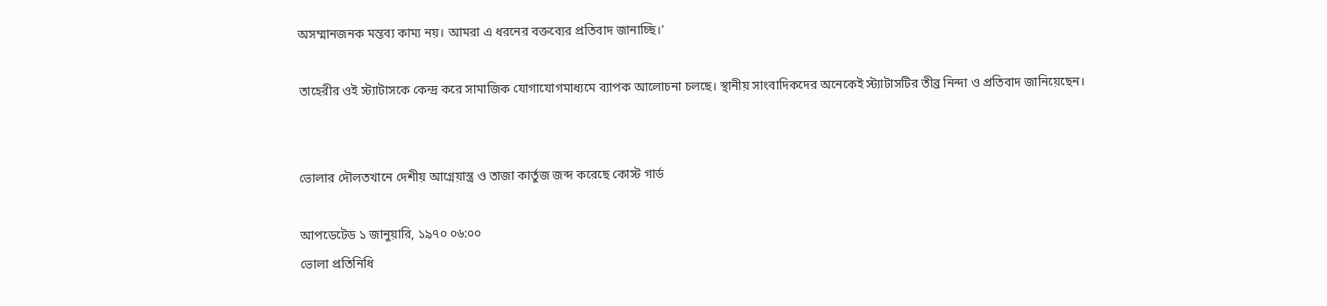অসম্মানজনক মন্তব্য কাম্য নয়। আমরা এ ধরনের বক্তব্যের প্রতিবাদ জানাচ্ছি।’

তাহেরীর ওই স্ট্যাটাসকে কেন্দ্র করে সামাজিক যোগাযোগমাধ্যমে ব্যাপক আলোচনা চলছে। স্থানীয় সাংবাদিকদের অনেকেই স্ট্যাটাসটির তীব্র নিন্দা ও প্রতিবাদ জানিয়েছেন।


ভোলার দৌলতখানে দেশীয় আগ্নেয়াস্ত্র ও তাজা কার্তুজ জব্দ করেছে কোস্ট গার্ড

আপডেটেড ১ জানুয়ারি, ১৯৭০ ০৬:০০
ভোলা প্রতিনিধি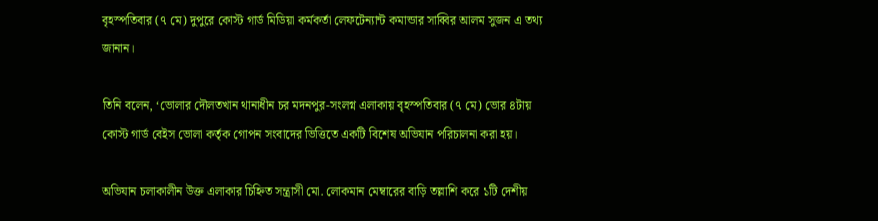বৃহস্পতিবার (৭ মে) দুপুরে কোস্ট গার্ড মিডিয়া কর্মকর্তা লেফটেন্যান্ট কমান্ডার সাব্বির আলম সুজন এ তথ্য জানান।

তিনি বলেন, ‘ভোলার দৌলতখান থানাধীন চর মদনপুর-সংলগ্ন এলাকায় বৃহস্পতিবার (৭ মে) ভোর ৪টায় কোস্ট গার্ড বেইস ভোলা কর্তৃক গোপন সংবাদের ভিত্তিতে একটি বিশেষ অভিযান পরিচালনা করা হয়।

অভিযান চলাকালীন উক্ত এলাকার চিহ্নিত সন্ত্রাসী মো. লোকমান মেম্বারের বাড়ি তল্লাশি করে ১টি দেশীয়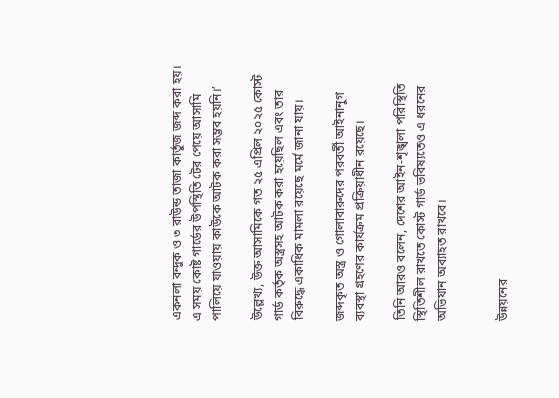একনলা বন্দুক ও ৩ রাউন্ড তাজা কার্তুজ জব্দ করা হয়। এ সময় কোষ্ট গার্ডের উপস্থিতি টের পেয়ে আসামি পালিয়ে যাওয়ায় কাউকে আটক করা সম্ভব হয়নি।’

উল্লেখ্য, উক্ত আসামিকে গত ২৫ এপ্রিল ২০২৫ কোস্ট গার্ড কর্তৃক অস্ত্রসহ আটক করা হয়েছিল এবং তার বিরুদ্ধে একাধিক মামলা রয়েছে মর্মে জানা যায়।

জব্দকৃত অস্ত্র ও গোলাবারুদের পরবর্তী আইনানুগ ব্যবস্থা গ্রহণের কার্যক্রম প্রক্রিয়াধীন রয়েছে।

তিনি আরও বলেন, দেশের আইন-শৃঙ্খলা পরিস্থিতি স্থিতিশীল রাখতে কোস্ট গার্ড ভবিষ্যতেও এ ধরনের অভিযান অব্যাহত রাখবে।


উন্নয়নের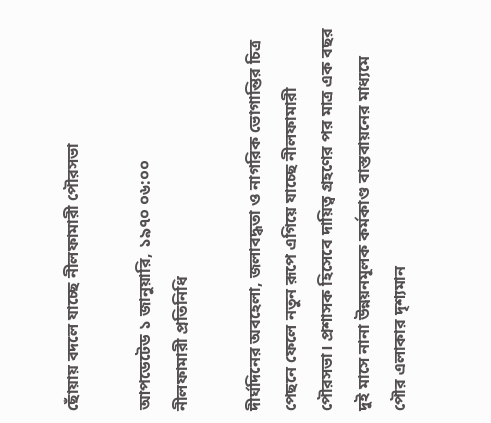ছোঁয়ায় বদলে যাচ্ছে নীলফামারী পৌরসভা

আপডেটেড ১ জানুয়ারি, ১৯৭০ ০৬:০০
নীলফামারী প্রতিনিধি

দীর্ঘদিনের অবহেলা, জলাবদ্ধতা ও নাগরিক ভোগান্তির চিত্র পেছনে ফেলে নতুন রূপে এগিয়ে যাচ্ছে নীলফামারী পৌরসভা। প্রশাসক হিসেবে দায়িত্ব গ্রহণের পর মাত্র এক বছর দুই মাসে নানা উন্নয়নমূলক কর্মকাণ্ড বাস্তবায়নের মাধ্যমে পৌর এলাকার দৃশ্যমান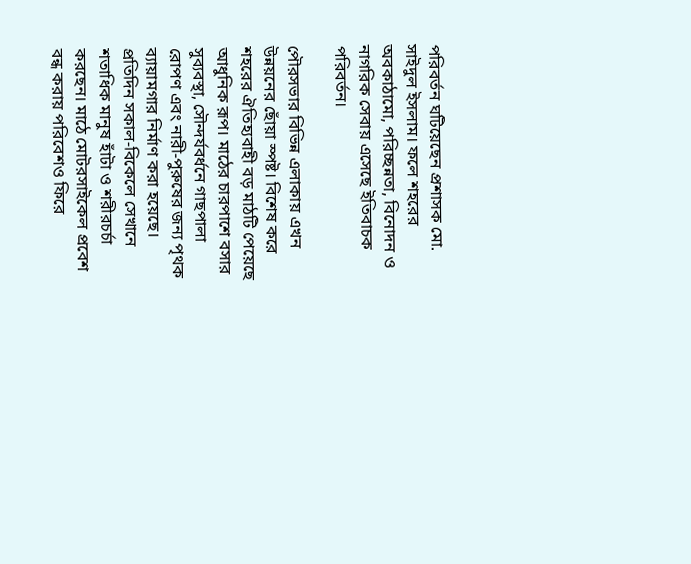পরিবর্তন ঘটিয়েছেন প্রশাসক মো. সাইদুল ইসলাম। ফলে শহরের অবকাঠামো, পরিচ্ছন্নতা, বিনোদন ও নাগরিক সেবায় এসেছে ইতিবাচক পরিবর্তন।

পৌরসভার বিভিন্ন এলাকায় এখন উন্নয়নের ছোঁয়া স্পষ্ট। বিশেষ করে শহরের ঐতিহ্যবাহী বড় মাঠটি পেয়েছে আধুনিক রূপ। মাঠের চারপাশে বসার সুব্যবস্থা, সৌন্দর্যবর্ধনে গাছপালা রোপণ এবং নারী-পুরুষের জন্য পৃথক ব্যায়ামগার নির্মাণ করা হয়েছে। প্রতিদিন সকাল-বিকেলে সেখানে শতাধিক মানুষ হাঁটা ও শরীরচর্চা করছেন। মাঠে মোটরসাইকেল প্রবেশ বন্ধ করায় পরিবেশও ফিরে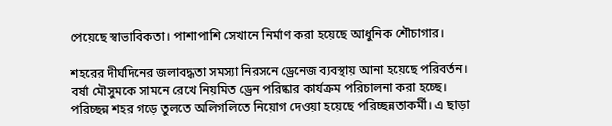পেয়েছে স্বাভাবিকতা। পাশাপাশি সেখানে নির্মাণ করা হয়েছে আধুনিক শৌচাগার।

শহরের দীর্ঘদিনের জলাবদ্ধতা সমস্যা নিরসনে ড্রেনেজ ব্যবস্থায় আনা হয়েছে পরিবর্তন। বর্ষা মৌসুমকে সামনে রেখে নিয়মিত ড্রেন পরিষ্কার কার্যক্রম পরিচালনা করা হচ্ছে। পরিচ্ছন্ন শহর গড়ে তুলতে অলিগলিতে নিয়োগ দেওয়া হয়েছে পরিচ্ছন্নতাকর্মী। এ ছাড়া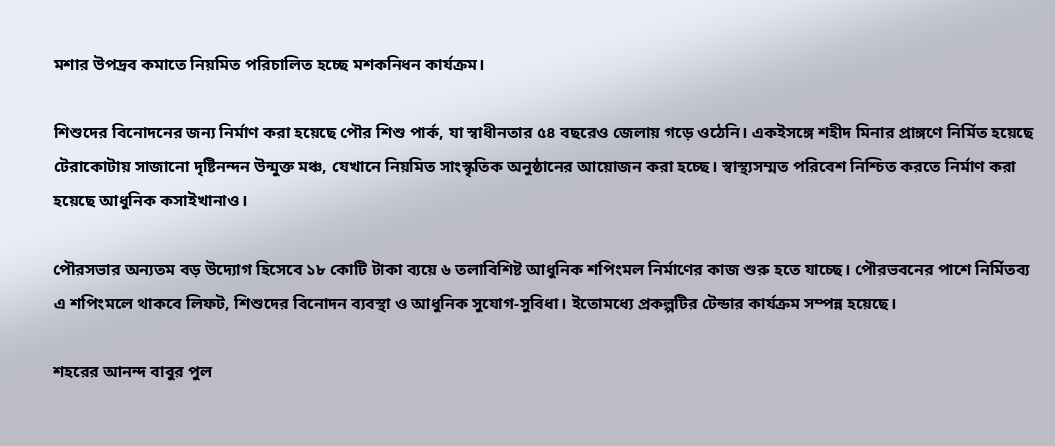মশার উপদ্রব কমাতে নিয়মিত পরিচালিত হচ্ছে মশকনিধন কার্যক্রম।

শিশুদের বিনোদনের জন্য নির্মাণ করা হয়েছে পৌর শিশু পার্ক, যা স্বাধীনতার ৫৪ বছরেও জেলায় গড়ে ওঠেনি। একইসঙ্গে শহীদ মিনার প্রাঙ্গণে নির্মিত হয়েছে টেরাকোটায় সাজানো দৃষ্টিনন্দন উন্মুক্ত মঞ্চ, যেখানে নিয়মিত সাংস্কৃতিক অনুষ্ঠানের আয়োজন করা হচ্ছে। স্বাস্থ্যসম্মত পরিবেশ নিশ্চিত করতে নির্মাণ করা হয়েছে আধুনিক কসাইখানাও।

পৌরসভার অন্যতম বড় উদ্যোগ হিসেবে ১৮ কোটি টাকা ব্যয়ে ৬ তলাবিশিষ্ট আধুনিক শপিংমল নির্মাণের কাজ শুরু হতে যাচ্ছে। পৌরভবনের পাশে নির্মিতব্য এ শপিংমলে থাকবে লিফট, শিশুদের বিনোদন ব্যবস্থা ও আধুনিক সুযোগ-সুবিধা। ইতোমধ্যে প্রকল্পটির টেন্ডার কার্যক্রম সম্পন্ন হয়েছে।

শহরের আনন্দ বাবুর পুল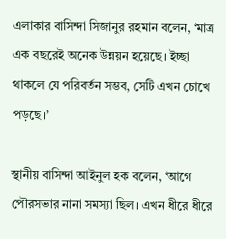এলাকার বাসিন্দা সিজানুর রহমান বলেন, ‘মাত্র এক বছরেই অনেক উন্নয়ন হয়েছে। ইচ্ছা থাকলে যে পরিবর্তন সম্ভব, সেটি এখন চোখে পড়ছে।’

স্থানীয় বাসিন্দা আইনুল হক বলেন, ‘আগে পৌরসভার নানা সমস্যা ছিল। এখন ধীরে ধীরে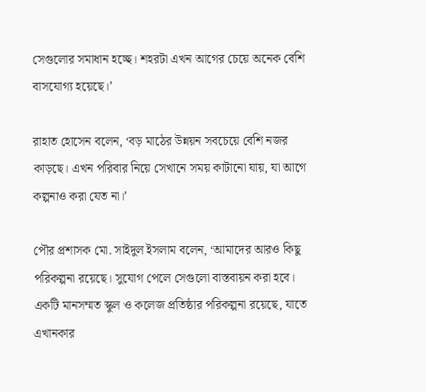সেগুলোর সমাধান হচ্ছে। শহরটা এখন আগের চেয়ে অনেক বেশি বাসযোগ্য হয়েছে।’

রাহাত হোসেন বলেন, ‘বড় মাঠের উন্নয়ন সবচেয়ে বেশি নজর কাড়ছে। এখন পরিবার নিয়ে সেখানে সময় কাটানো যায়, যা আগে কল্পনাও করা যেত না।’

পৌর প্রশাসক মো. সাইদুল ইসলাম বলেন, ‘আমাদের আরও কিছু পরিকল্পনা রয়েছে। সুযোগ পেলে সেগুলো বাস্তবায়ন করা হবে। একটি মানসম্মত স্কুল ও কলেজ প্রতিষ্ঠার পরিকল্পনা রয়েছে, যাতে এখানকার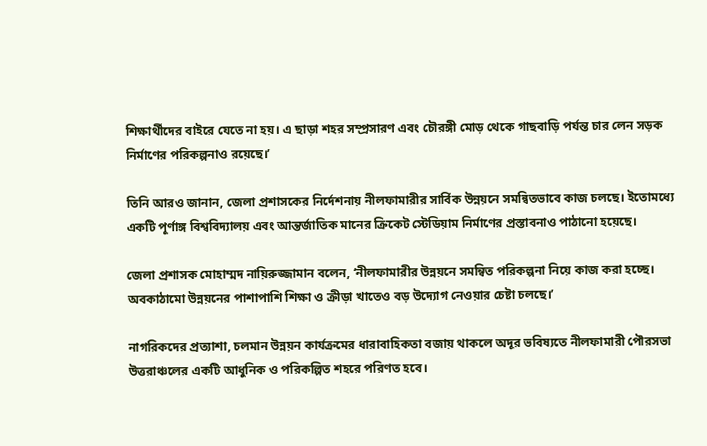শিক্ষার্থীদের বাইরে যেতে না হয়। এ ছাড়া শহর সম্প্রসারণ এবং চৌরঙ্গী মোড় থেকে গাছবাড়ি পর্যন্ত চার লেন সড়ক নির্মাণের পরিকল্পনাও রয়েছে।’

তিনি আরও জানান, জেলা প্রশাসকের নির্দেশনায় নীলফামারীর সার্বিক উন্নয়নে সমন্বিতভাবে কাজ চলছে। ইতোমধ্যে একটি পূর্ণাঙ্গ বিশ্ববিদ্যালয় এবং আন্তর্জাতিক মানের ক্রিকেট স্টেডিয়াম নির্মাণের প্রস্তাবনাও পাঠানো হয়েছে।

জেলা প্রশাসক মোহাম্মদ নায়িরুজ্জামান বলেন, ‘নীলফামারীর উন্নয়নে সমন্বিত পরিকল্পনা নিয়ে কাজ করা হচ্ছে। অবকাঠামো উন্নয়নের পাশাপাশি শিক্ষা ও ক্রীড়া খাতেও বড় উদ্যোগ নেওয়ার চেষ্টা চলছে।’

নাগরিকদের প্রত্যাশা, চলমান উন্নয়ন কার্যক্রমের ধারাবাহিকতা বজায় থাকলে অদূর ভবিষ্যতে নীলফামারী পৌরসভা উত্তরাঞ্চলের একটি আধুনিক ও পরিকল্পিত শহরে পরিণত হবে।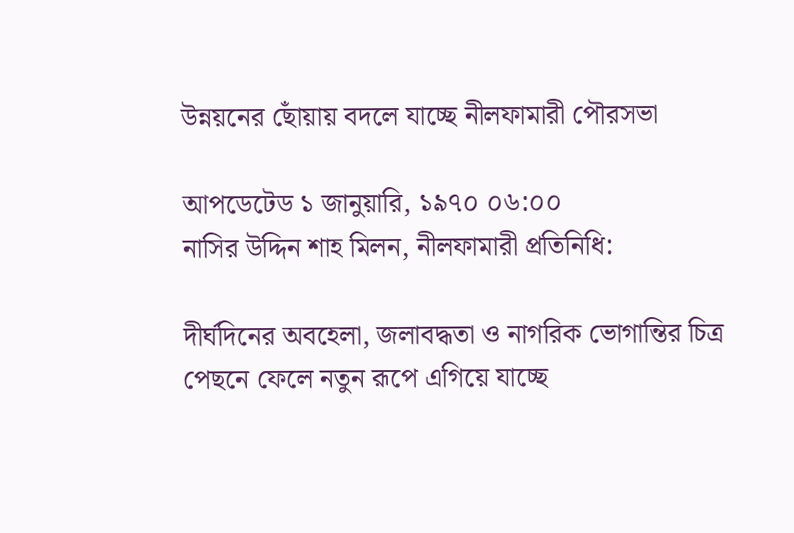উন্নয়নের ছোঁয়ায় বদলে যাচ্ছে নীলফামারী পৌরসভা

আপডেটেড ১ জানুয়ারি, ১৯৭০ ০৬:০০
নাসির উদ্দিন শাহ মিলন, নীলফামারী প্রতিনিধি:

দীর্ঘদিনের অবহেলা, জলাবদ্ধতা ও নাগরিক ভোগান্তির চিত্র পেছনে ফেলে নতুন রূপে এগিয়ে যাচ্ছে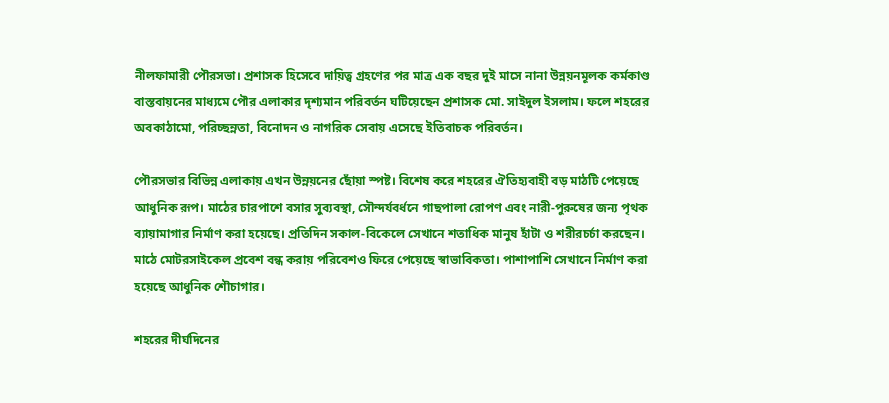নীলফামারী পৌরসভা। প্রশাসক হিসেবে দায়িত্ব গ্রহণের পর মাত্র এক বছর দুই মাসে নানা উন্নয়নমূলক কর্মকাণ্ড বাস্তবায়নের মাধ্যমে পৌর এলাকার দৃশ্যমান পরিবর্তন ঘটিয়েছেন প্রশাসক মো. সাইদুল ইসলাম। ফলে শহরের অবকাঠামো, পরিচ্ছন্নতা, বিনোদন ও নাগরিক সেবায় এসেছে ইতিবাচক পরিবর্তন।

পৌরসভার বিভিন্ন এলাকায় এখন উন্নয়নের ছোঁয়া স্পষ্ট। বিশেষ করে শহরের ঐতিহ্যবাহী বড় মাঠটি পেয়েছে আধুনিক রূপ। মাঠের চারপাশে বসার সুব্যবস্থা, সৌন্দর্যবর্ধনে গাছপালা রোপণ এবং নারী-পুরুষের জন্য পৃথক ব্যায়ামাগার নির্মাণ করা হয়েছে। প্রতিদিন সকাল-বিকেলে সেখানে শতাধিক মানুষ হাঁটা ও শরীরচর্চা করছেন। মাঠে মোটরসাইকেল প্রবেশ বন্ধ করায় পরিবেশও ফিরে পেয়েছে স্বাভাবিকতা। পাশাপাশি সেখানে নির্মাণ করা হয়েছে আধুনিক শৌচাগার।

শহরের দীর্ঘদিনের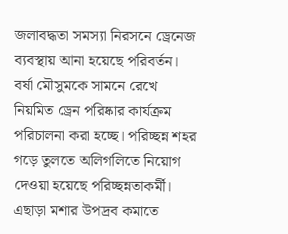জলাবদ্ধতা সমস্যা নিরসনে ড্রেনেজ ব্যবস্থায় আনা হয়েছে পরিবর্তন। বর্ষা মৌসুমকে সামনে রেখে নিয়মিত ড্রেন পরিষ্কার কার্যক্রম পরিচালনা করা হচ্ছে। পরিচ্ছন্ন শহর গড়ে তুলতে অলিগলিতে নিয়োগ দেওয়া হয়েছে পরিচ্ছন্নতাকর্মী। এছাড়া মশার উপদ্রব কমাতে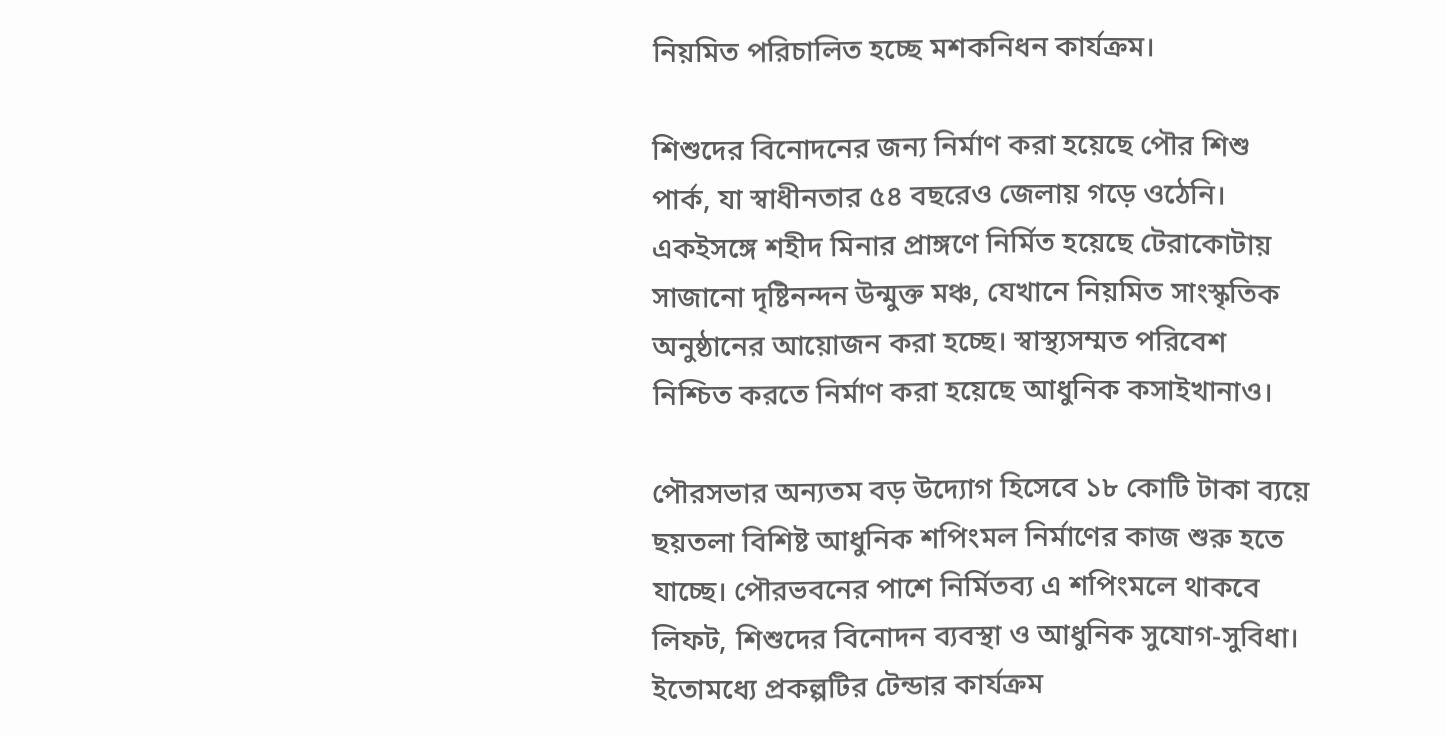নিয়মিত পরিচালিত হচ্ছে মশকনিধন কার্যক্রম।

শিশুদের বিনোদনের জন্য নির্মাণ করা হয়েছে পৌর শিশু পার্ক, যা স্বাধীনতার ৫৪ বছরেও জেলায় গড়ে ওঠেনি। একইসঙ্গে শহীদ মিনার প্রাঙ্গণে নির্মিত হয়েছে টেরাকোটায় সাজানো দৃষ্টিনন্দন উন্মুক্ত মঞ্চ, যেখানে নিয়মিত সাংস্কৃতিক অনুষ্ঠানের আয়োজন করা হচ্ছে। স্বাস্থ্যসম্মত পরিবেশ নিশ্চিত করতে নির্মাণ করা হয়েছে আধুনিক কসাইখানাও।

পৌরসভার অন্যতম বড় উদ্যোগ হিসেবে ১৮ কোটি টাকা ব্যয়ে ছয়তলা বিশিষ্ট আধুনিক শপিংমল নির্মাণের কাজ শুরু হতে যাচ্ছে। পৌরভবনের পাশে নির্মিতব্য এ শপিংমলে থাকবে লিফট, শিশুদের বিনোদন ব্যবস্থা ও আধুনিক সুযোগ-সুবিধা। ইতোমধ্যে প্রকল্পটির টেন্ডার কার্যক্রম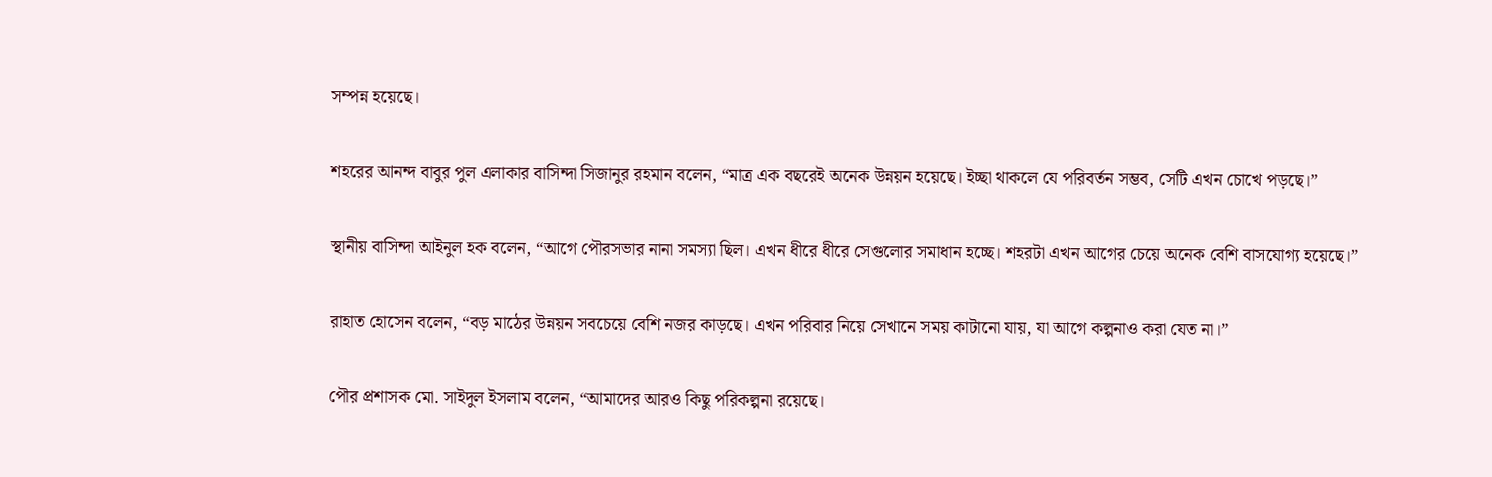সম্পন্ন হয়েছে।

শহরের আনন্দ বাবুর পুল এলাকার বাসিন্দা সিজানুর রহমান বলেন, “মাত্র এক বছরেই অনেক উন্নয়ন হয়েছে। ইচ্ছা থাকলে যে পরিবর্তন সম্ভব, সেটি এখন চোখে পড়ছে।”

স্থানীয় বাসিন্দা আইনুল হক বলেন, “আগে পৌরসভার নানা সমস্যা ছিল। এখন ধীরে ধীরে সেগুলোর সমাধান হচ্ছে। শহরটা এখন আগের চেয়ে অনেক বেশি বাসযোগ্য হয়েছে।”

রাহাত হোসেন বলেন, “বড় মাঠের উন্নয়ন সবচেয়ে বেশি নজর কাড়ছে। এখন পরিবার নিয়ে সেখানে সময় কাটানো যায়, যা আগে কল্পনাও করা যেত না।”

পৌর প্রশাসক মো. সাইদুল ইসলাম বলেন, “আমাদের আরও কিছু পরিকল্পনা রয়েছে।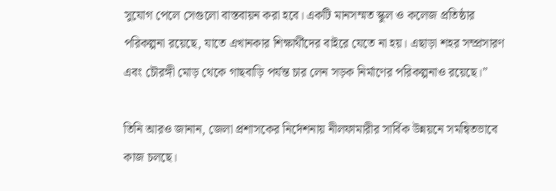সুযোগ পেলে সেগুলো বাস্তবায়ন করা হবে। একটি মানসম্মত স্কুল ও কলেজ প্রতিষ্ঠার পরিকল্পনা রয়েছে, যাতে এখানকার শিক্ষার্থীদের বাইরে যেতে না হয়। এছাড়া শহর সম্প্রসারণ এবং চৌরঙ্গী মোড় থেকে গাছবাড়ি পর্যন্ত চার লেন সড়ক নির্মাণের পরিকল্পনাও রয়েছে।”

তিনি আরও জানান, জেলা প্রশাসকের নির্দেশনায় নীলফামারীর সার্বিক উন্নয়নে সমন্বিতভাবে কাজ চলছে।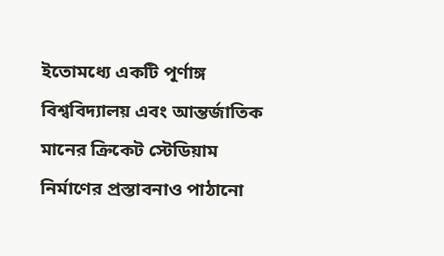ইতোমধ্যে একটি পূর্ণাঙ্গ বিশ্ববিদ্যালয় এবং আন্তর্জাতিক মানের ক্রিকেট স্টেডিয়াম নির্মাণের প্রস্তাবনাও পাঠানো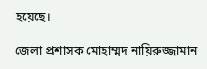হয়েছে।

জেলা প্রশাসক মোহাম্মদ নায়িরুজ্জামান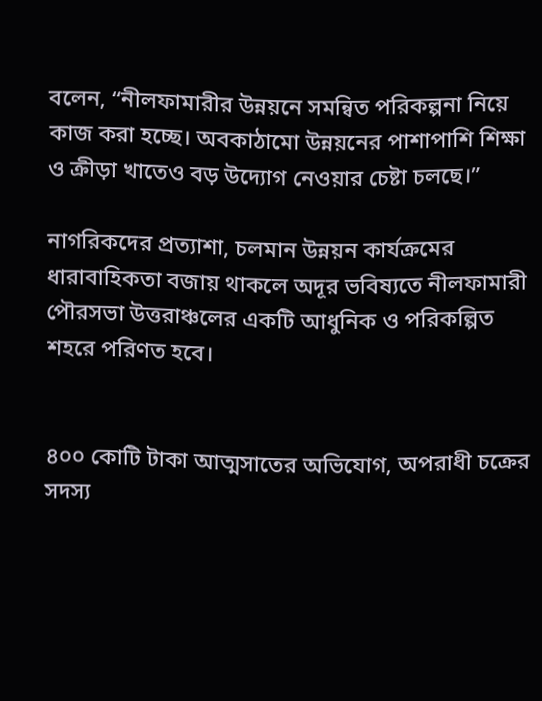বলেন, “নীলফামারীর উন্নয়নে সমন্বিত পরিকল্পনা নিয়ে কাজ করা হচ্ছে। অবকাঠামো উন্নয়নের পাশাপাশি শিক্ষা ও ক্রীড়া খাতেও বড় উদ্যোগ নেওয়ার চেষ্টা চলছে।”

নাগরিকদের প্রত্যাশা, চলমান উন্নয়ন কার্যক্রমের ধারাবাহিকতা বজায় থাকলে অদূর ভবিষ্যতে নীলফামারী পৌরসভা উত্তরাঞ্চলের একটি আধুনিক ও পরিকল্পিত শহরে পরিণত হবে।


৪০০ কোটি টাকা আত্মসাতের অভিযোগ, অপরাধী চক্রের সদস্য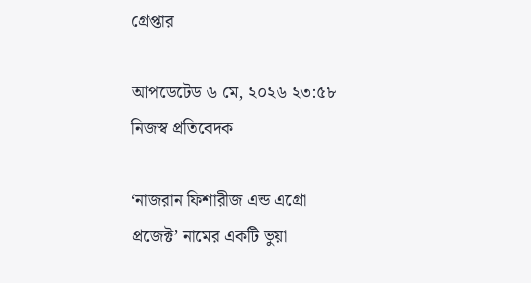গ্রেপ্তার

আপডেটেড ৬ মে, ২০২৬ ২৩:৫৮
নিজস্ব প্রতিবেদক

‘নাজরান ফিশারীজ এন্ড এগ্রো প্রজেক্ট’ নামের একটি ভুয়া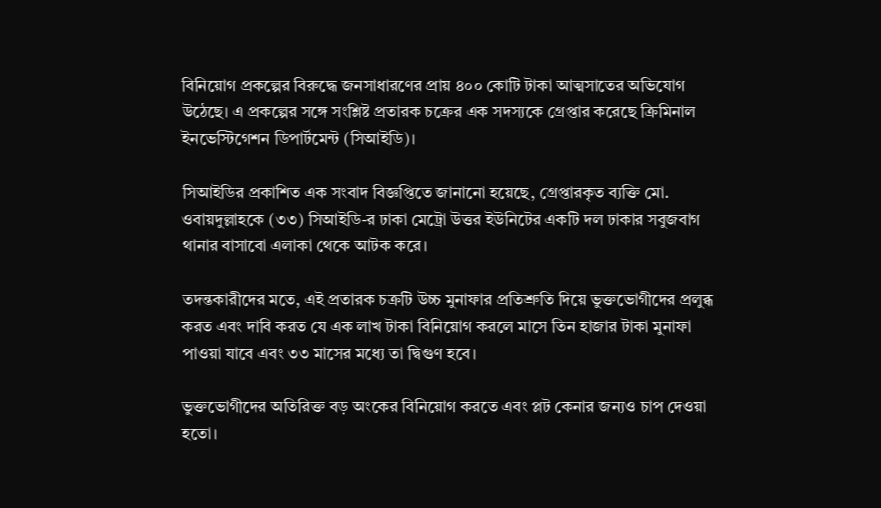বিনিয়োগ প্রকল্পের বিরুদ্ধে জনসাধারণের প্রায় ৪০০ কোটি টাকা আত্মসাতের অভিযোগ উঠেছে। এ প্রকল্পের সঙ্গে সংশ্লিষ্ট প্রতারক চক্রের এক সদস্যকে গ্রেপ্তার করেছে ক্রিমিনাল ইনভেস্টিগেশন ডিপার্টমেন্ট (সিআইডি)।

সিআইডির প্রকাশিত এক সংবাদ বিজ্ঞপ্তিতে জানানো হয়েছে, গ্রেপ্তারকৃত ব্যক্তি মো. ওবায়দুল্লাহকে (৩৩) সিআইডি-র ঢাকা মেট্রো উত্তর ইউনিটের একটি দল ঢাকার সবুজবাগ থানার বাসাবো এলাকা থেকে আটক করে।

তদন্তকারীদের মতে, এই প্রতারক চক্রটি উচ্চ মুনাফার প্রতিশ্রুতি দিয়ে ভুক্তভোগীদের প্রলুব্ধ করত এবং দাবি করত যে এক লাখ টাকা বিনিয়োগ করলে মাসে তিন হাজার টাকা মুনাফা পাওয়া যাবে এবং ৩৩ মাসের মধ্যে তা দ্বিগুণ হবে।

ভুক্তভোগীদের অতিরিক্ত বড় অংকের বিনিয়োগ করতে এবং প্লট কেনার জন্যও চাপ দেওয়া হতো।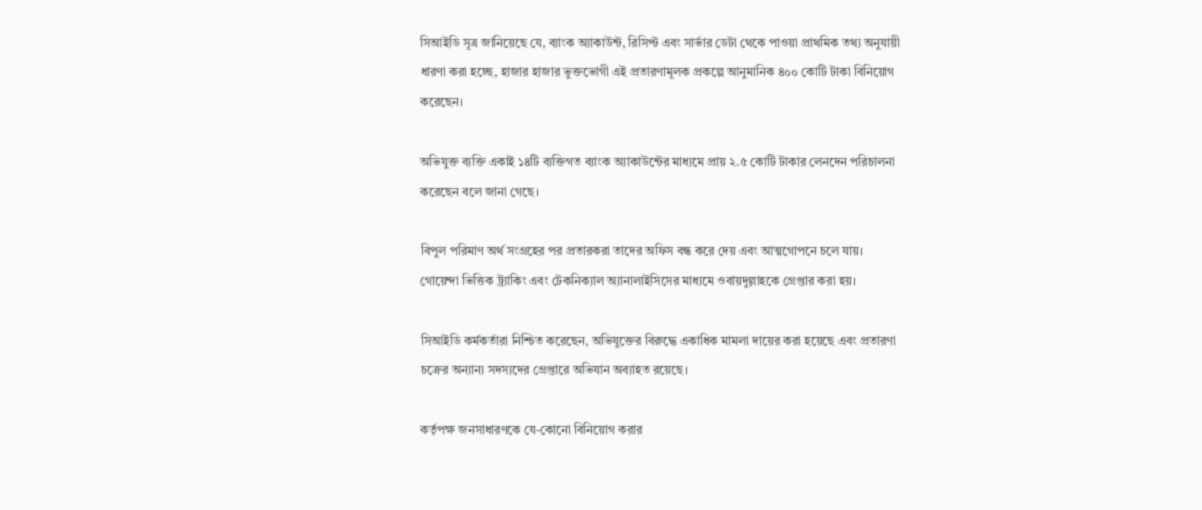সিআইডি সূত্র জানিয়েছে যে, ব্যাংক অ্যাকাউন্ট, রিসিপ্ট এবং সার্ভার ডেটা থেকে পাওয়া প্রাথমিক তথ্য অনুযায়ী ধারণা করা হচ্ছে, হাজার হাজার ভুক্তভোগী এই প্রতারণামূলক প্রকল্পে আনুমানিক ৪০০ কোটি টাকা বিনিয়োগ করেছেন।

অভিযুক্ত ব্যক্তি একাই ১৪টি ব্যক্তিগত ব্যাংক অ্যাকাউন্টের মাধ্যমে প্রায় ২.৫ কোটি টাকার লেনদেন পরিচালনা করেছেন বলে জানা গেছে।

বিপুল পরিমাণ অর্থ সংগ্রহের পর প্রতারকরা তাদের অফিস বন্ধ করে দেয় এবং আত্মগোপনে চলে যায়। গোয়েন্দা ভিত্তিক ট্র্যাকিং এবং টেকনিক্যাল অ্যানালাইসিসের মাধ্যমে ওবায়দুল্লাহকে গ্রেপ্তার করা হয়।

সিআইডি কর্মকর্তারা নিশ্চিত করেছেন, অভিযুক্তের বিরুদ্ধে একাধিক মামলা দায়ের করা হয়েছে এবং প্রতারণা চক্রের অন্যান্য সদস্যদের গ্রেপ্তারে অভিযান অব্যাহত রয়েছে।

কর্তৃপক্ষ জনসাধারণকে যে-কোনো বিনিয়োগ করার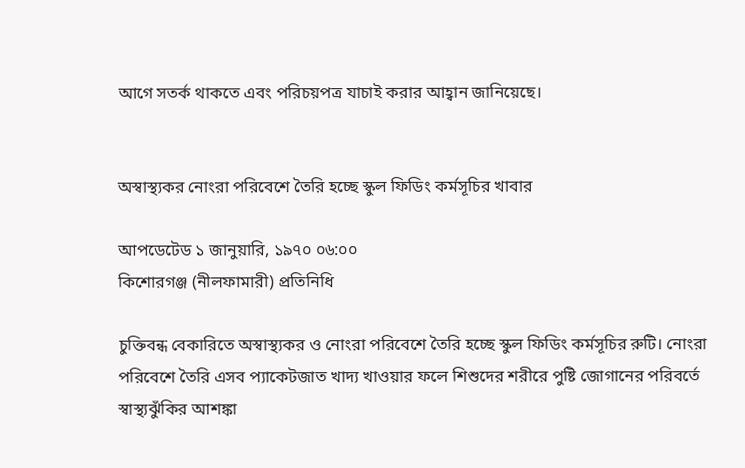আগে সতর্ক থাকতে এবং পরিচয়পত্র যাচাই করার আহ্বান জানিয়েছে।


অস্বাস্থ্যকর নোংরা পরিবেশে তৈরি হচ্ছে স্কুল ফিডিং কর্মসূচির খাবার

আপডেটেড ১ জানুয়ারি, ১৯৭০ ০৬:০০
কিশোরগঞ্জ (নীলফামারী) প্রতিনিধি

চুক্তিবন্ধ বেকারিতে অস্বাস্থ্যকর ও নোংরা পরিবেশে তৈরি হচ্ছে স্কুল ফিডিং কর্মসূচির রুটি। নোংরা পরিবেশে তৈরি এসব প্যাকেটজাত খাদ্য খাওয়ার ফলে শিশুদের শরীরে পুষ্টি জোগানের পরিবর্তে স্বাস্থ্যঝুঁকির আশঙ্কা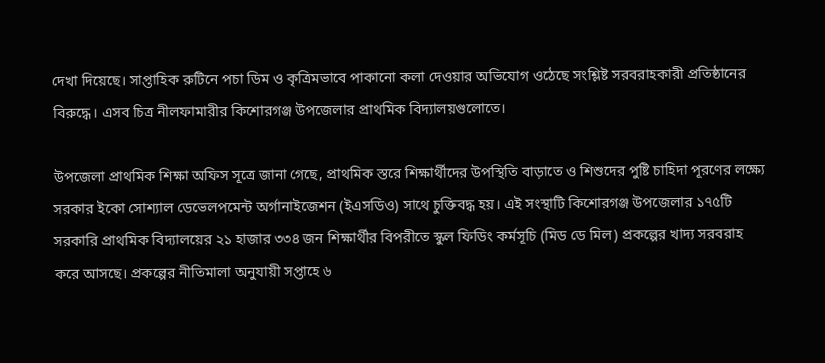দেখা দিয়েছে। সাপ্তাহিক রুটিনে পচা ডিম ও কৃত্রিমভাবে পাকানো কলা দেওয়ার অভিযোগ ওঠেছে সংশ্লিষ্ট সরবরাহকারী প্রতিষ্ঠানের বিরুদ্ধে। এসব চিত্র নীলফামারীর কিশোরগঞ্জ উপজেলার প্রাথমিক বিদ্যালয়গুলোতে।

উপজেলা প্রাথমিক শিক্ষা অফিস সূত্রে জানা গেছে, প্রাথমিক স্তরে শিক্ষার্থীদের উপস্থিতি বাড়াতে ও শিশুদের পুষ্টি চাহিদা পূরণের লক্ষ্যে সরকার ইকো সোশ্যাল ডেভেলপমেন্ট অর্গানাইজেশন (ইএসডিও) সাথে চুক্তিবদ্ধ হয়। এই সংস্থাটি কিশোরগঞ্জ উপজেলার ১৭৫টি সরকারি প্রাথমিক বিদ্যালয়ের ২১ হাজার ৩৩৪ জন শিক্ষার্থীর বিপরীতে স্কুল ফিডিং কর্মসূচি (মিড ডে মিল) প্রকল্পের খাদ্য সরবরাহ করে আসছে। প্রকল্পের নীতিমালা অনুযায়ী সপ্তাহে ৬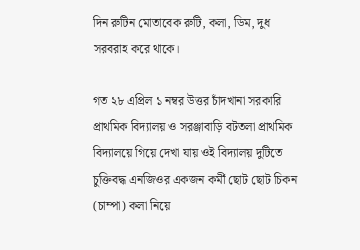দিন রুটিন মোতাবেক রুটি, কলা, ডিম, দুধ সরবরাহ করে থাকে।

গত ২৮ এপ্রিল ১ নম্বর উত্তর চাঁদখানা সরকারি প্রাথমিক বিদ্যালয় ও সরঞ্জাবাড়ি বটতলা প্রাথমিক বিদ্যালয়ে গিয়ে দেখা যায় ওই বিদ্যালয় দুটিতে চুক্তিবদ্ধ এনজিওর একজন কর্মী ছোট ছোট চিকন (চাম্পা) কলা নিয়ে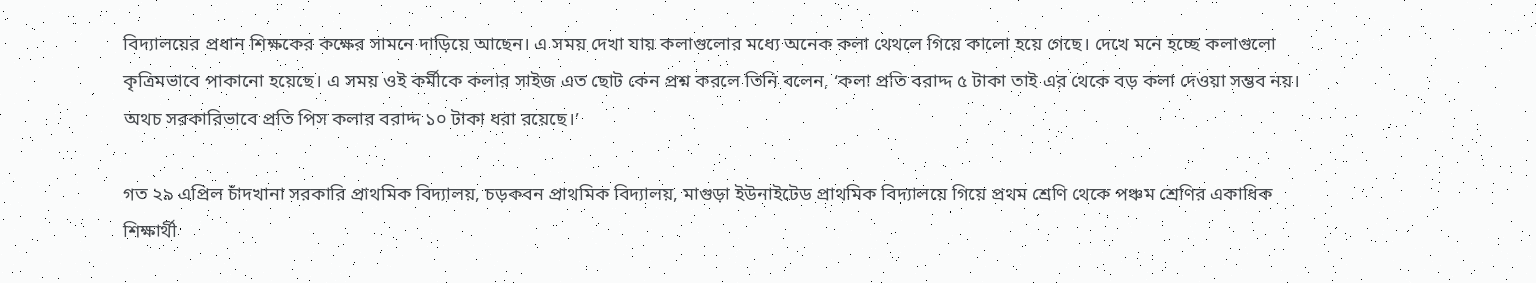বিদ্যালয়ের প্রধান শিক্ষকের কক্ষের সামনে দাড়িয়ে আছেন। এ সময় দেখা যায় কলাগুলোর মধ্যে অনেক কলা থেথলে গিয়ে কালো হয়ে গেছে। দেখে মনে হচ্ছে কলাগুলো কৃত্রিমভাবে পাকানো হয়েছে। এ সময় ওই কর্মীকে কলার সাইজ এত ছোট কেন প্রশ্ন করলে তিনি বলেন, ‘কলা প্রতি বরাদ্দ ৫ টাকা তাই এর থেকে বড় কলা দেওয়া সম্ভব নয়। অথচ সরকারিভাবে প্রতি পিস কলার বরাদ্দ ১০ টাকা ধরা রয়েছে।’

গত ২৯ এপ্রিল চাঁদখানা সরকারি প্রাথমিক বিদ্যালয়, চড়কবন প্রাথমিক বিদ্যালয়, মাগুড়া ইউনাইটেড প্রাথমিক বিদ্যালয়ে গিয়ে প্রথম শ্রেণি থেকে পঞ্চম শ্রেণির একাধিক শিক্ষার্থী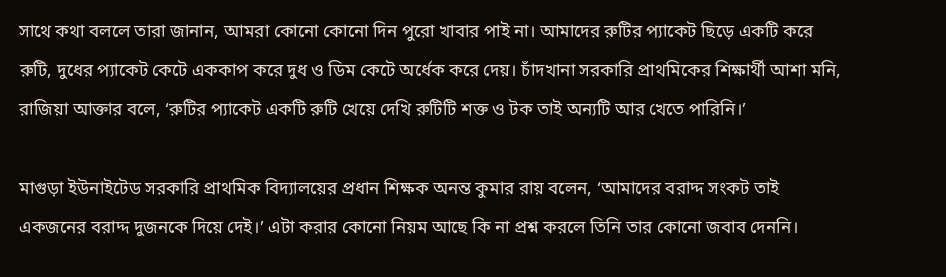সাথে কথা বললে তারা জানান, আমরা কোনো কোনো দিন পুরো খাবার পাই না। আমাদের রুটির প্যাকেট ছিড়ে একটি করে রুটি, দুধের প্যাকেট কেটে এককাপ করে দুধ ও ডিম কেটে অর্ধেক করে দেয়। চাঁদখানা সরকারি প্রাথমিকের শিক্ষার্থী আশা মনি, রাজিয়া আক্তার বলে, ‘রুটির প্যাকেট একটি রুটি খেয়ে দেখি রুটিটি শক্ত ও টক তাই অন্যটি আর খেতে পারিনি।’

মাগুড়া ইউনাইটেড সরকারি প্রাথমিক বিদ্যালয়ের প্রধান শিক্ষক অনন্ত কুমার রায় বলেন, ‘আমাদের বরাদ্দ সংকট তাই একজনের বরাদ্দ দুজনকে দিয়ে দেই।’ এটা করার কোনো নিয়ম আছে কি না প্রশ্ন করলে তিনি তার কোনো জবাব দেননি।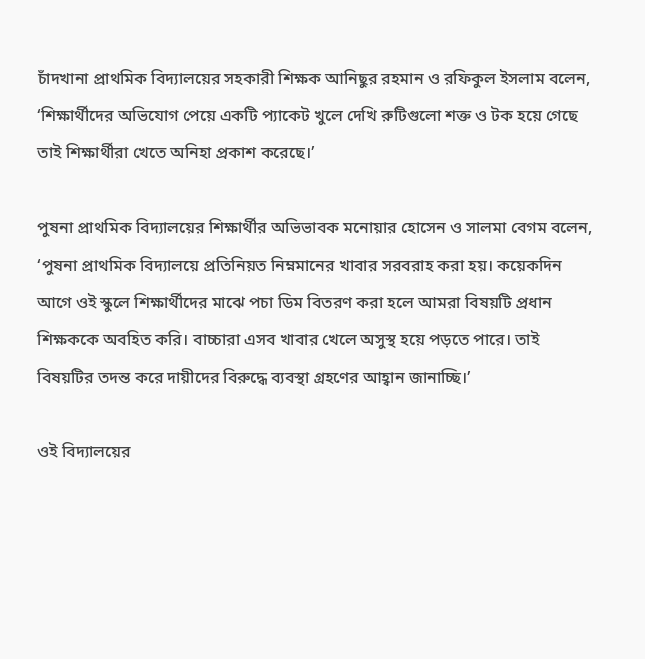চাঁদখানা প্রাথমিক বিদ্যালয়ের সহকারী শিক্ষক আনিছুর রহমান ও রফিকুল ইসলাম বলেন, ‘শিক্ষার্থীদের অভিযোগ পেয়ে একটি প্যাকেট খুলে দেখি রুটিগুলো শক্ত ও টক হয়ে গেছে তাই শিক্ষার্থীরা খেতে অনিহা প্রকাশ করেছে।’

পুষনা প্রাথমিক বিদ্যালয়ের শিক্ষার্থীর অভিভাবক মনোয়ার হোসেন ও সালমা বেগম বলেন, ‘পুষনা প্রাথমিক বিদ্যালয়ে প্রতিনিয়ত নিম্নমানের খাবার সরবরাহ করা হয়। কয়েকদিন আগে ওই স্কুলে শিক্ষার্থীদের মাঝে পচা ডিম বিতরণ করা হলে আমরা বিষয়টি প্রধান শিক্ষককে অবহিত করি। বাচ্চারা এসব খাবার খেলে অসুস্থ হয়ে পড়তে পারে। তাই বিষয়টির তদন্ত করে দায়ীদের বিরুদ্ধে ব্যবস্থা গ্রহণের আহ্বান জানাচ্ছি।’

ওই বিদ্যালয়ের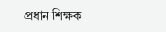প্রধান শিক্ষক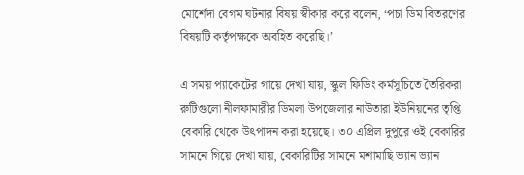মোর্শেদা বেগম ঘটনার বিষয় স্বীকার করে বলেন, ‘পচা ডিম বিতরণের বিষয়টি কর্তৃপক্ষকে অবহিত করেছি।’

এ সময় প্যাকেটের গায়ে দেখা যায়, স্কুল ফিডিং কর্মসূচিতে তৈরিকরা রুটিগুলো নীলফামারীর ডিমলা উপজেলার নাউতারা ইউনিয়নের তৃপ্তি বেকারি থেকে উৎপাদন করা হয়েছে। ৩০ এপ্রিল দুপুরে ওই বেকারির সামনে গিয়ে দেখা যায়, বেকারিটির সামনে মশামাছি ভ্যান ভ্যান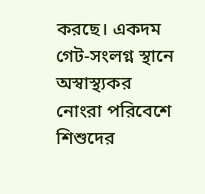করছে। একদম গেট-সংলগ্ন স্থানে অস্বাস্থ্যকর নোংরা পরিবেশে শিশুদের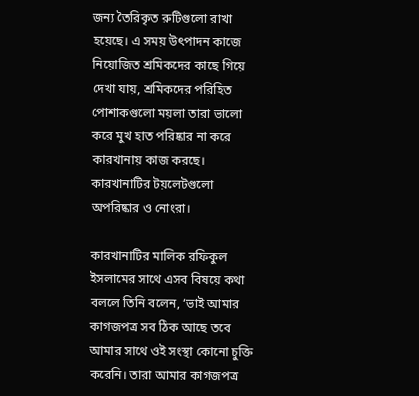জন্য তৈরিকৃত রুটিগুলো রাখা হয়েছে। এ সময় উৎপাদন কাজে নিয়োজিত শ্রমিকদের কাছে গিয়ে দেখা যায়, শ্রমিকদের পরিহিত পোশাকগুলো ময়লা তারা ভালো করে মুখ হাত পরিষ্কার না করে কারখানায় কাজ করছে। কারখানাটির টয়লেটগুলো অপরিষ্কার ও নোংরা।

কারখানাটির মালিক রফিকুল ইসলামের সাথে এসব বিষয়ে কথা বললে তিনি বলেন, ‘ভাই আমার কাগজপত্র সব ঠিক আছে তবে আমার সাথে ওই সংস্থা কোনো চুক্তি করেনি। তারা আমার কাগজপত্র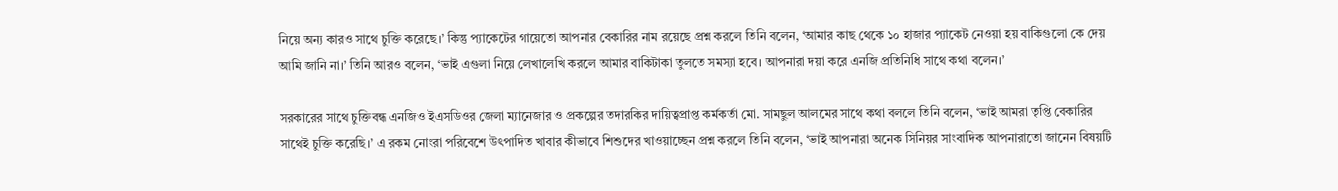নিয়ে অন্য কারও সাথে চুক্তি করেছে।’ কিন্তু প্যাকেটের গায়েতো আপনার বেকারির নাম রয়েছে প্রশ্ন করলে তিনি বলেন, ‘আমার কাছ থেকে ১০ হাজার প্যাকেট নেওয়া হয় বাকিগুলো কে দেয় আমি জানি না।’ তিনি আরও বলেন, ‘ভাই এগুলা নিয়ে লেখালেখি করলে আমার বাকিটাকা তুলতে সমস্যা হবে। আপনারা দয়া করে এনজি প্রতিনিধি সাথে কথা বলেন।’

সরকারের সাথে চুক্তিবন্ধ এনজিও ইএসডিওর জেলা ম্যানেজার ও প্রকল্পের তদারকির দায়িত্বপ্রাপ্ত কর্মকর্তা মো. সামছুল আলমের সাথে কথা বললে তিনি বলেন, ‘ভাই আমরা তৃপ্তি বেকারির সাথেই চুক্তি করেছি।’ এ রকম নোংরা পরিবেশে উৎপাদিত খাবার কীভাবে শিশুদের খাওয়াচ্ছেন প্রশ্ন করলে তিনি বলেন, ‘ভাই আপনারা অনেক সিনিয়র সাংবাদিক আপনারাতো জানেন বিষয়টি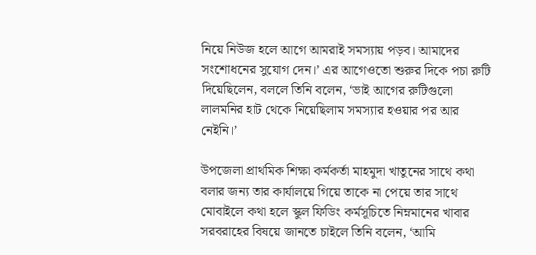নিয়ে নিউজ হলে আগে আমরাই সমস্যায় পড়ব। আমাদের সংশোধনের সুযোগ দেন।’ এর আগেওতো শুরুর দিকে পচা রুটি দিয়েছিলেন, বললে তিনি বলেন, ‘ভাই আগের রুটিগুলো লালমনির হাট থেকে নিয়েছিলাম সমস্যার হওয়ার পর আর নেইনি।’

উপজেলা প্রাথমিক শিক্ষা কর্মকর্তা মাহমুদা খাতুনের সাথে কথা বলার জন্য তার কার্যালয়ে গিয়ে তাকে না পেয়ে তার সাথে মোবাইলে কথা হলে স্কুল ফিডিং কর্মসূচিতে নিম্নমানের খাবার সরবরাহের বিষয়ে জানতে চাইলে তিনি বলেন, ‘আমি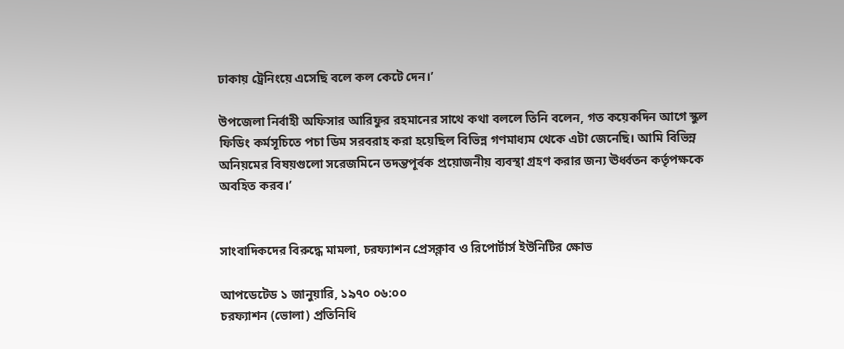ঢাকায় ট্রেনিংয়ে এসেছি বলে কল কেটে দেন।’

উপজেলা নির্বাহী অফিসার আরিফুর রহমানের সাথে কথা বললে তিনি বলেন, গত কয়েকদিন আগে স্কুল ফিডিং কর্মসূচিতে পচা ডিম সরবরাহ করা হয়েছিল বিভিন্ন গণমাধ্যম থেকে এটা জেনেছি। আমি বিভিন্ন অনিয়মের বিষয়গুলো সরেজমিনে তদন্তপূর্বক প্রয়োজনীয় ব্যবস্থা গ্রহণ করার জন্য ঊর্ধ্বতন কর্তৃপক্ষকে অবহিত করব।’


সাংবাদিকদের বিরুদ্ধে মামলা, চরফ্যাশন প্রেসক্লাব ও রিপোর্টার্স ইউনিটির ক্ষোভ

আপডেটেড ১ জানুয়ারি, ১৯৭০ ০৬:০০
চরফ্যাশন (ভোলা) প্রতিনিধি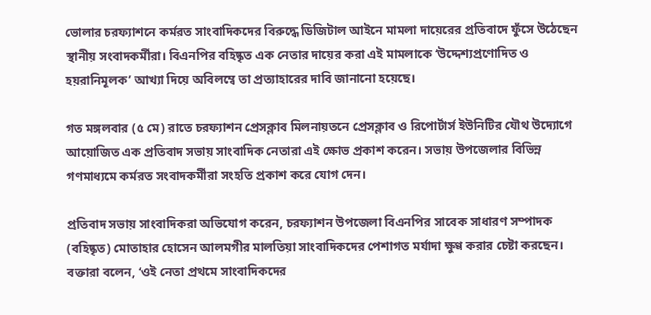ভোলার চরফ্যাশনে কর্মরত সাংবাদিকদের বিরুদ্ধে ডিজিটাল আইনে মামলা দায়েরের প্রতিবাদে ফুঁসে উঠেছেন স্থানীয় সংবাদকর্মীরা। বিএনপির বহিষ্কৃত এক নেতার দায়ের করা এই মামলাকে ‘উদ্দেশ্যপ্রণোদিত ও হয়রানিমূলক’ আখ্যা দিয়ে অবিলম্বে তা প্রত্যাহারের দাবি জানানো হয়েছে।

গত মঙ্গলবার (৫ মে) রাতে চরফ্যাশন প্রেসক্লাব মিলনায়তনে প্রেসক্লাব ও রিপোর্টার্স ইউনিটির যৌথ উদ্যোগে আয়োজিত এক প্রতিবাদ সভায় সাংবাদিক নেতারা এই ক্ষোভ প্রকাশ করেন। সভায় উপজেলার বিভিন্ন গণমাধ্যমে কর্মরত সংবাদকর্মীরা সংহতি প্রকাশ করে যোগ দেন।

প্রতিবাদ সভায় সাংবাদিকরা অভিযোগ করেন, চরফ্যাশন উপজেলা বিএনপির সাবেক সাধারণ সম্পাদক (বহিষ্কৃত) মোতাহার হোসেন আলমগীর মালতিয়া সাংবাদিকদের পেশাগত মর্যাদা ক্ষুণ্ণ করার চেষ্টা করছেন। বক্তারা বলেন, ‘ওই নেতা প্রথমে সাংবাদিকদের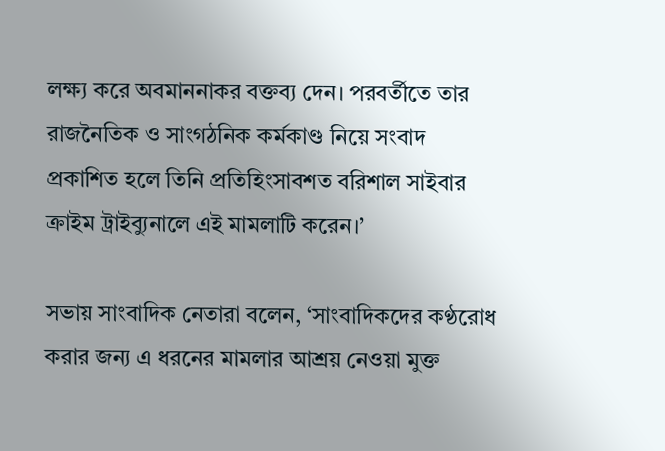লক্ষ্য করে অবমাননাকর বক্তব্য দেন। পরবর্তীতে তার রাজনৈতিক ও সাংগঠনিক কর্মকাণ্ড নিয়ে সংবাদ প্রকাশিত হলে তিনি প্রতিহিংসাবশত বরিশাল সাইবার ক্রাইম ট্রাইব্যুনালে এই মামলাটি করেন।’

সভায় সাংবাদিক নেতারা বলেন, ‘সাংবাদিকদের কণ্ঠরোধ করার জন্য এ ধরনের মামলার আশ্রয় নেওয়া মুক্ত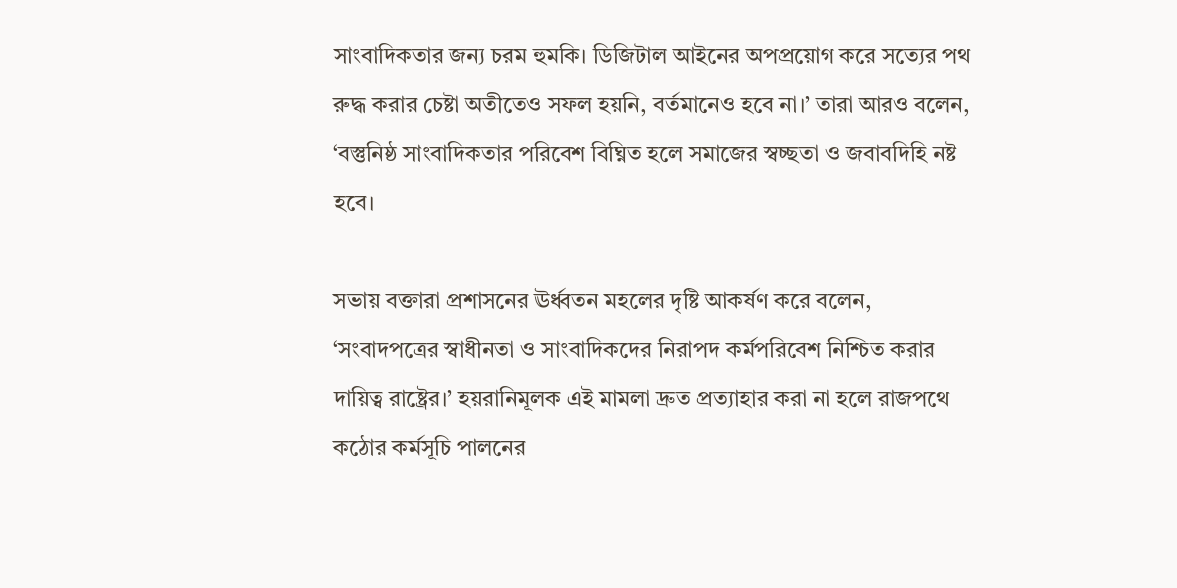সাংবাদিকতার জন্য চরম হুমকি। ডিজিটাল আইনের অপপ্রয়োগ করে সত্যের পথ রুদ্ধ করার চেষ্টা অতীতেও সফল হয়নি, বর্তমানেও হবে না।’ তারা আরও বলেন, ‘বস্তুনিষ্ঠ সাংবাদিকতার পরিবেশ বিঘ্নিত হলে সমাজের স্বচ্ছতা ও জবাবদিহি নষ্ট হবে।

সভায় বক্তারা প্রশাসনের ঊর্ধ্বতন মহলের দৃষ্টি আকর্ষণ করে বলেন, ‘সংবাদপত্রের স্বাধীনতা ও সাংবাদিকদের নিরাপদ কর্মপরিবেশ নিশ্চিত করার দায়িত্ব রাষ্ট্রের।’ হয়রানিমূলক এই মামলা দ্রুত প্রত্যাহার করা না হলে রাজপথে কঠোর কর্মসূচি পালনের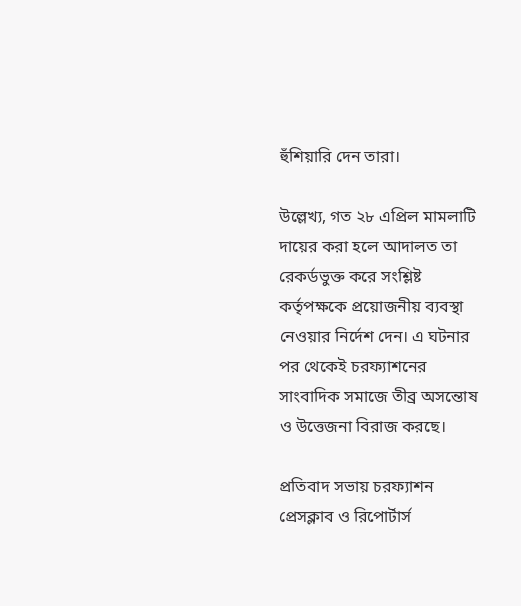হুঁশিয়ারি দেন তারা।

উল্লেখ্য, গত ২৮ এপ্রিল মামলাটি দায়ের করা হলে আদালত তা রেকর্ডভুক্ত করে সংশ্লিষ্ট কর্তৃপক্ষকে প্রয়োজনীয় ব্যবস্থা নেওয়ার নির্দেশ দেন। এ ঘটনার পর থেকেই চরফ্যাশনের সাংবাদিক সমাজে তীব্র অসন্তোষ ও উত্তেজনা বিরাজ করছে।

প্রতিবাদ সভায় চরফ্যাশন প্রেসক্লাব ও রিপোর্টার্স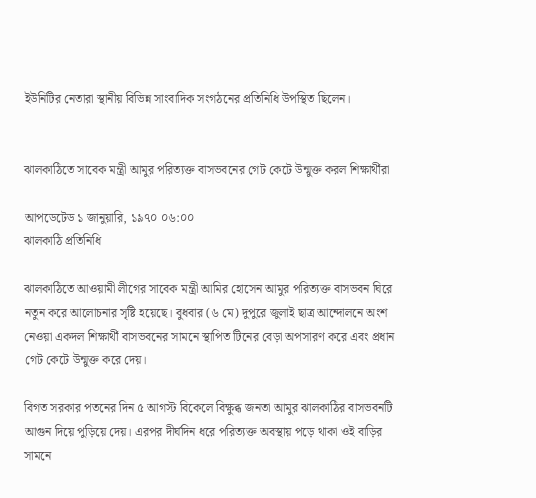ইউনিটির নেতারা স্থানীয় বিভিন্ন সাংবাদিক সংগঠনের প্রতিনিধি উপস্থিত ছিলেন।


ঝালকাঠিতে সাবেক মন্ত্রী আমুর পরিত্যক্ত বাসভবনের গেট কেটে উন্মুক্ত করল শিক্ষার্থীরা

আপডেটেড ১ জানুয়ারি, ১৯৭০ ০৬:০০
ঝালকাঠি প্রতিনিধি

ঝালকাঠিতে আওয়ামী লীগের সাবেক মন্ত্রী আমির হোসেন আমুর পরিত্যক্ত বাসভবন ঘিরে নতুন করে আলোচনার সৃষ্টি হয়েছে। বুধবার (৬ মে) দুপুরে জুলাই ছাত্র আন্দোলনে অংশ নেওয়া একদল শিক্ষার্থী বাসভবনের সামনে স্থাপিত টিনের বেড়া অপসারণ করে এবং প্রধান গেট কেটে উন্মুক্ত করে দেয়।

বিগত সরকার পতনের দিন ৫ আগস্ট বিকেলে বিক্ষুব্ধ জনতা আমুর ঝালকাঠির বাসভবনটি আগুন দিয়ে পুড়িয়ে দেয়। এরপর দীর্ঘদিন ধরে পরিত্যক্ত অবস্থায় পড়ে থাকা ওই বাড়ির সামনে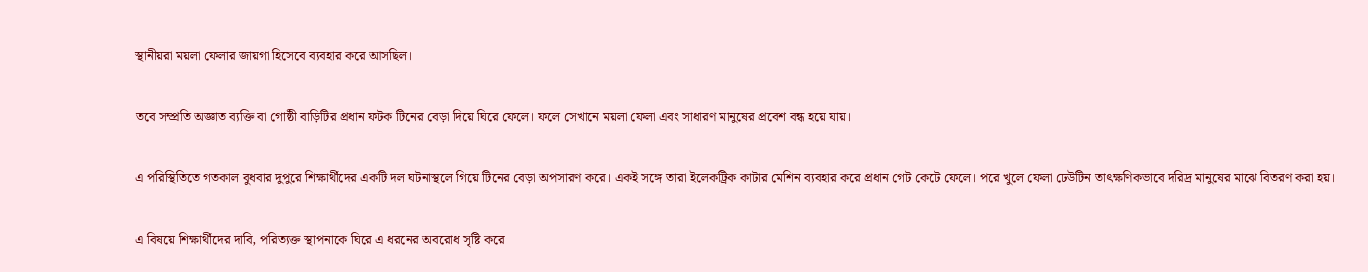স্থানীয়রা ময়লা ফেলার জায়গা হিসেবে ব্যবহার করে আসছিল।

তবে সম্প্রতি অজ্ঞাত ব্যক্তি বা গোষ্ঠী বাড়িটির প্রধান ফটক টিনের বেড়া দিয়ে ঘিরে ফেলে। ফলে সেখানে ময়লা ফেলা এবং সাধারণ মানুষের প্রবেশ বন্ধ হয়ে যায়।

এ পরিস্থিতিতে গতকাল বুধবার দুপুরে শিক্ষার্থীদের একটি দল ঘটনাস্থলে গিয়ে টিনের বেড়া অপসারণ করে। একই সঙ্গে তারা ইলেকট্রিক কাটার মেশিন ব্যবহার করে প্রধান গেট কেটে ফেলে। পরে খুলে ফেলা ঢেউটিন তাৎক্ষণিকভাবে দরিদ্র মানুষের মাঝে বিতরণ করা হয়।

এ বিষয়ে শিক্ষার্থীদের দাবি, পরিত্যক্ত স্থাপনাকে ঘিরে এ ধরনের অবরোধ সৃষ্টি করে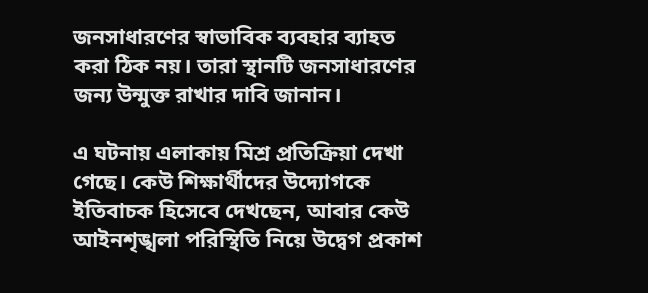জনসাধারণের স্বাভাবিক ব্যবহার ব্যাহত করা ঠিক নয়। তারা স্থানটি জনসাধারণের জন্য উন্মুক্ত রাখার দাবি জানান।

এ ঘটনায় এলাকায় মিশ্র প্রতিক্রিয়া দেখা গেছে। কেউ শিক্ষার্থীদের উদ্যোগকে ইতিবাচক হিসেবে দেখছেন, আবার কেউ আইনশৃঙ্খলা পরিস্থিতি নিয়ে উদ্বেগ প্রকাশ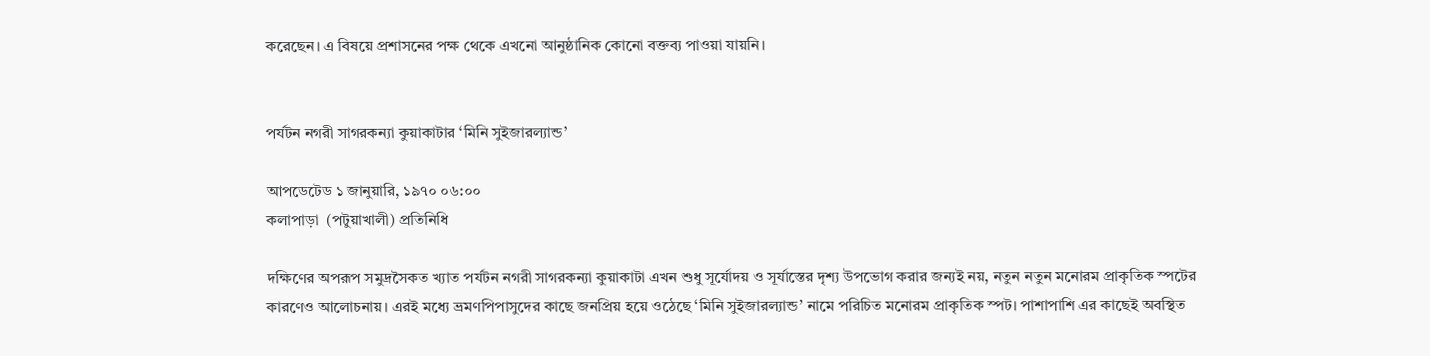করেছেন। এ বিষয়ে প্রশাসনের পক্ষ থেকে এখনো আনুষ্ঠানিক কোনো বক্তব্য পাওয়া যায়নি।


পর্যটন নগরী সাগরকন্যা কুয়াকাটার ‘মিনি সুইজারল্যান্ড’

আপডেটেড ১ জানুয়ারি, ১৯৭০ ০৬:০০
কলাপাড়া  (পটুয়াখালী) প্রতিনিধি

দক্ষিণের অপরূপ সমুদ্রসৈকত খ্যাত পর্যটন নগরী সাগরকন্যা কুয়াকাটা এখন শুধু সূর্যোদয় ও সূর্যাস্তের দৃশ্য উপভোগ করার জন্যই নয়, নতুন নতুন মনোরম প্রাকৃতিক স্পটের কারণেও আলোচনায়। এরই মধ্যে ভ্রমণপিপাসুদের কাছে জনপ্রিয় হয়ে ওঠেছে ‘মিনি সুইজারল্যান্ড’ নামে পরিচিত মনোরম প্রাকৃতিক স্পট। পাশাপাশি এর কাছেই অবস্থিত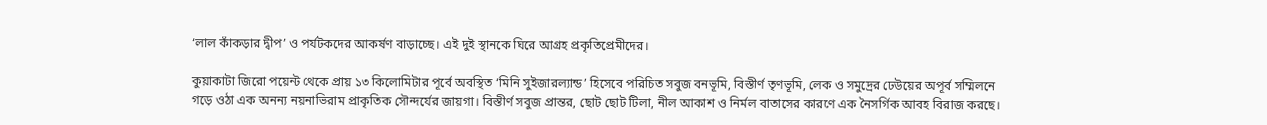‘লাল কাঁকড়ার দ্বীপ’ ও পর্যটকদের আকর্ষণ বাড়াচ্ছে। এই দুই স্থানকে ঘিরে আগ্রহ প্রকৃতিপ্রেমীদের।

কুয়াকাটা জিরো পয়েন্ট থেকে প্রায় ১৩ কিলোমিটার পূর্বে অবস্থিত ‘মিনি সুইজারল্যান্ড’ হিসেবে পরিচিত সবুজ বনভূমি, বিস্তীর্ণ তৃণভূমি, লেক ও সমুদ্রের ঢেউয়ের অপূর্ব সম্মিলনে গড়ে ওঠা এক অনন্য নয়নাভিরাম প্রাকৃতিক সৌন্দর্যের জায়গা। বিস্তীর্ণ সবুজ প্রান্তর, ছোট ছোট টিলা, নীল আকাশ ও নির্মল বাতাসের কারণে এক নৈসর্গিক আবহ বিরাজ করছে।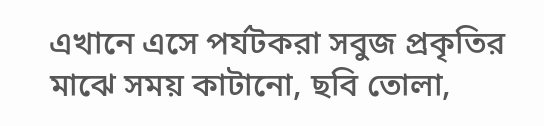এখানে এসে পর্যটকরা সবুজ প্রকৃতির মাঝে সময় কাটানো, ছবি তোলা,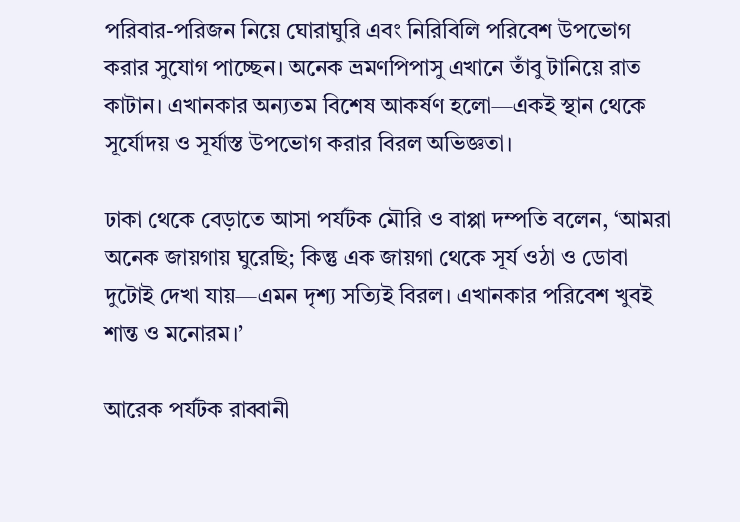পরিবার-পরিজন নিয়ে ঘোরাঘুরি এবং নিরিবিলি পরিবেশ উপভোগ করার সুযোগ পাচ্ছেন। অনেক ভ্রমণপিপাসু এখানে তাঁবু টানিয়ে রাত কাটান। এখানকার অন্যতম বিশেষ আকর্ষণ হলো—একই স্থান থেকে সূর্যোদয় ও সূর্যাস্ত উপভোগ করার বিরল অভিজ্ঞতা।

ঢাকা থেকে বেড়াতে আসা পর্যটক মৌরি ও বাপ্পা দম্পতি বলেন, ‘আমরা অনেক জায়গায় ঘুরেছি; কিন্তু এক জায়গা থেকে সূর্য ওঠা ও ডোবা দুটোই দেখা যায়—এমন দৃশ্য সত্যিই বিরল। এখানকার পরিবেশ খুবই শান্ত ও মনোরম।’

আরেক পর্যটক রাব্বানী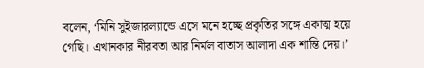বলেন, ‘মিনি সুইজারল্যান্ডে এসে মনে হচ্ছে প্রকৃতির সঙ্গে একাত্ম হয়ে গেছি। এখানকার নীরবতা আর নির্মল বাতাস আলাদা এক শান্তি দেয়।’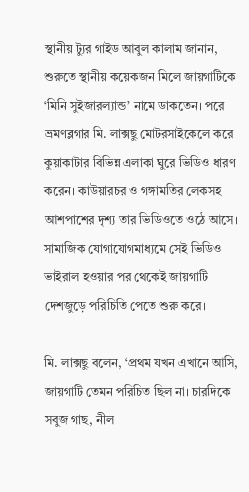স্থানীয় ট্যুর গাইড আবুল কালাম জানান, শুরুতে স্থানীয় কয়েকজন মিলে জায়গাটিকে ‘মিনি সুইজারল্যান্ড’ নামে ডাকতেন। পরে ভ্রমণব্লগার মি. লাক্সছু মোটরসাইকেলে করে কুয়াকাটার বিভিন্ন এলাকা ঘুরে ভিডিও ধারণ করেন। কাউয়ারচর ও গঙ্গামতির লেকসহ আশপাশের দৃশ্য তার ভিডিওতে ওঠে আসে। সামাজিক যোগাযোগমাধ্যমে সেই ভিডিও ভাইরাল হওয়ার পর থেকেই জায়গাটি দেশজুড়ে পরিচিতি পেতে শুরু করে।

মি. লাক্সছু বলেন, ‘প্রথম যখন এখানে আসি, জায়গাটি তেমন পরিচিত ছিল না। চারদিকে সবুজ গাছ, নীল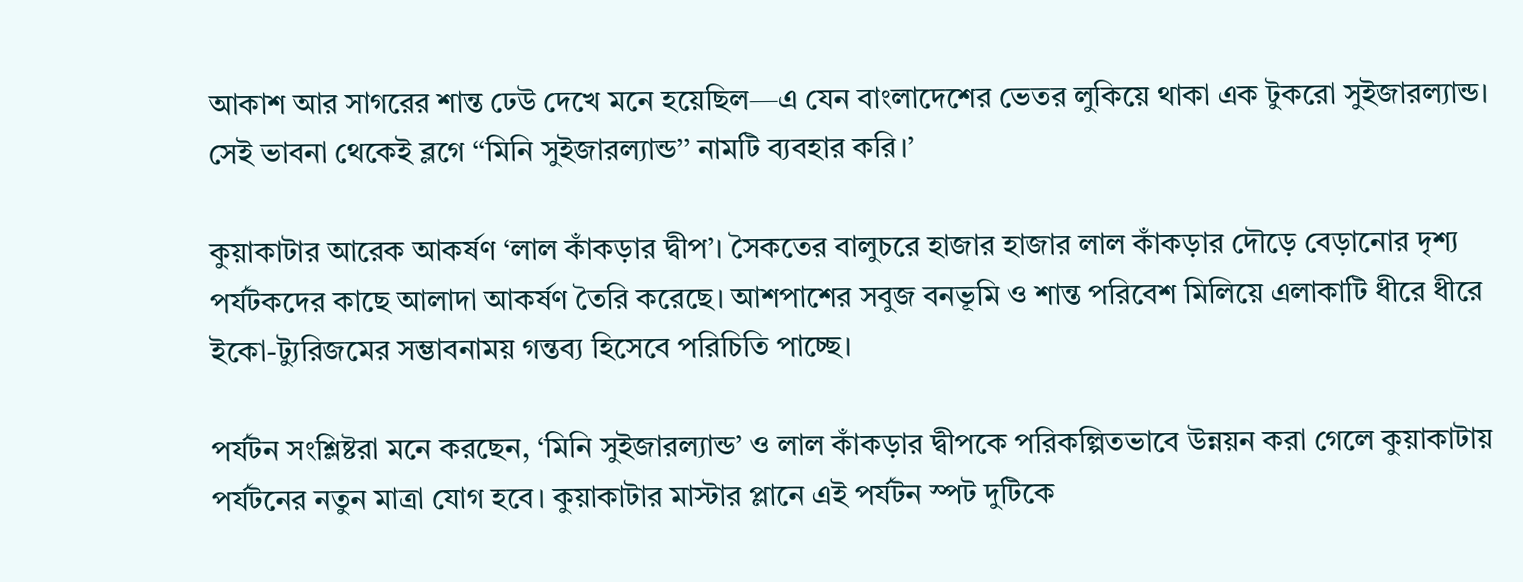আকাশ আর সাগরের শান্ত ঢেউ দেখে মনে হয়েছিল—এ যেন বাংলাদেশের ভেতর লুকিয়ে থাকা এক টুকরো সুইজারল্যান্ড। সেই ভাবনা থেকেই ব্লগে ‘‘মিনি সুইজারল্যান্ড’’ নামটি ব্যবহার করি।’

কুয়াকাটার আরেক আকর্ষণ ‘লাল কাঁকড়ার দ্বীপ’। সৈকতের বালুচরে হাজার হাজার লাল কাঁকড়ার দৌড়ে বেড়ানোর দৃশ্য পর্যটকদের কাছে আলাদা আকর্ষণ তৈরি করেছে। আশপাশের সবুজ বনভূমি ও শান্ত পরিবেশ মিলিয়ে এলাকাটি ধীরে ধীরে ইকো-ট্যুরিজমের সম্ভাবনাময় গন্তব্য হিসেবে পরিচিতি পাচ্ছে।

পর্যটন সংশ্লিষ্টরা মনে করছেন, ‘মিনি সুইজারল্যান্ড’ ও লাল কাঁকড়ার দ্বীপকে পরিকল্পিতভাবে উন্নয়ন করা গেলে কুয়াকাটায় পর্যটনের নতুন মাত্রা যোগ হবে। কুয়াকাটার মাস্টার প্লানে এই পর্যটন স্পট দুটিকে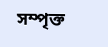সম্পৃক্ত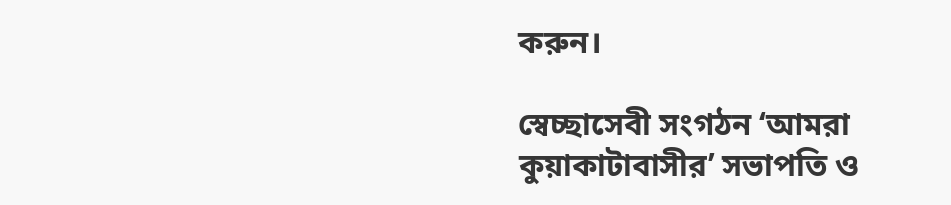করুন।

স্বেচ্ছাসেবী সংগঠন ‘আমরা কুয়াকাটাবাসীর’ সভাপতি ও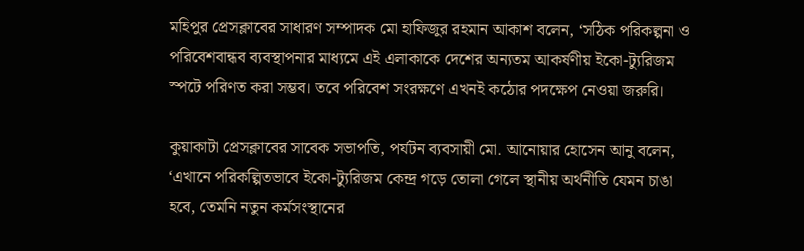মহিপুর প্রেসক্লাবের সাধারণ সম্পাদক মো হাফিজুর রহমান আকাশ বলেন, ‘সঠিক পরিকল্পনা ও পরিবেশবান্ধব ব্যবস্থাপনার মাধ্যমে এই এলাকাকে দেশের অন্যতম আকর্ষণীয় ইকো-ট্যুরিজম স্পটে পরিণত করা সম্ভব। তবে পরিবেশ সংরক্ষণে এখনই কঠোর পদক্ষেপ নেওয়া জরুরি।

কুয়াকাটা প্রেসক্লাবের সাবেক সভাপতি, পর্যটন ব্যবসায়ী মো. আনোয়ার হোসেন আনু বলেন, ‘এখানে পরিকল্পিতভাবে ইকো-ট্যুরিজম কেন্দ্র গড়ে তোলা গেলে স্থানীয় অর্থনীতি যেমন চাঙা হবে, তেমনি নতুন কর্মসংস্থানের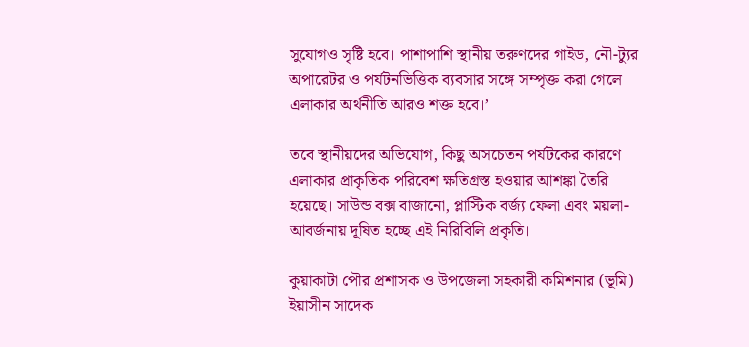সুযোগও সৃষ্টি হবে। পাশাপাশি স্থানীয় তরুণদের গাইড, নৌ-ট্যুর অপারেটর ও পর্যটনভিত্তিক ব্যবসার সঙ্গে সম্পৃক্ত করা গেলে এলাকার অর্থনীতি আরও শক্ত হবে।’

তবে স্থানীয়দের অভিযোগ, কিছু অসচেতন পর্যটকের কারণে এলাকার প্রাকৃতিক পরিবেশ ক্ষতিগ্রস্ত হওয়ার আশঙ্কা তৈরি হয়েছে। সাউন্ড বক্স বাজানো, প্লাস্টিক বর্জ্য ফেলা এবং ময়লা-আবর্জনায় দূষিত হচ্ছে এই নিরিবিলি প্রকৃতি।

কুয়াকাটা পৌর প্রশাসক ও উপজেলা সহকারী কমিশনার (ভূমি) ইয়াসীন সাদেক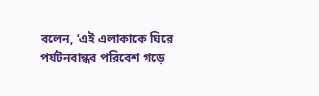বলেন, ‘এই এলাকাকে ঘিরে পর্যটনবান্ধব পরিবেশ গড়ে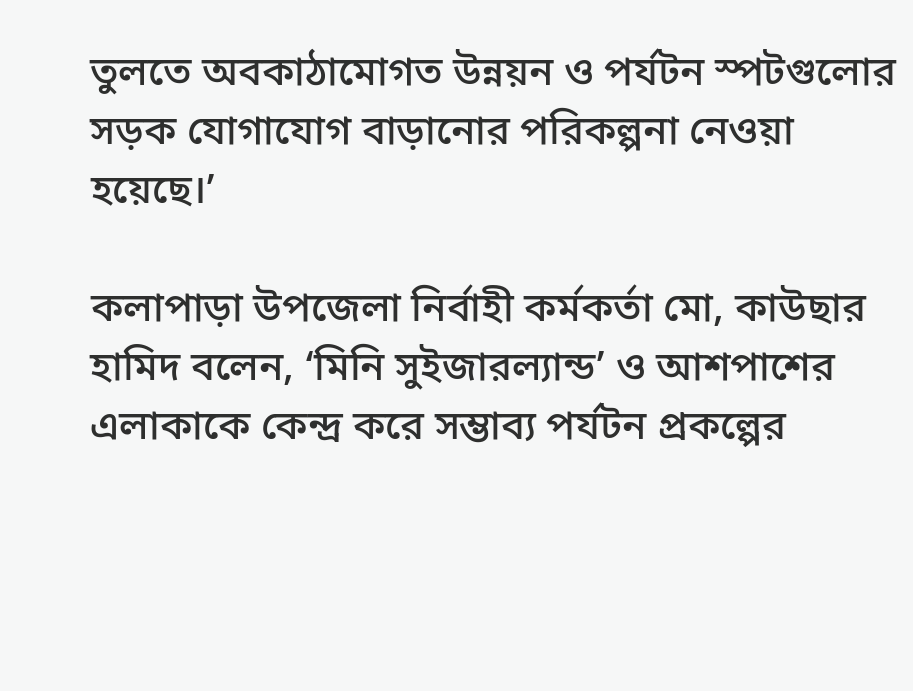তুলতে অবকাঠামোগত উন্নয়ন ও পর্যটন স্পটগুলোর সড়ক যোগাযোগ বাড়ানোর পরিকল্পনা নেওয়া হয়েছে।’

কলাপাড়া উপজেলা নির্বাহী কর্মকর্তা মো, কাউছার হামিদ বলেন, ‘মিনি সুইজারল্যান্ড’ ও আশপাশের এলাকাকে কেন্দ্র করে সম্ভাব্য পর্যটন প্রকল্পের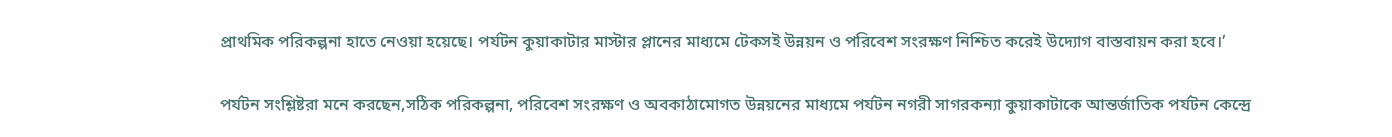প্রাথমিক পরিকল্পনা হাতে নেওয়া হয়েছে। পর্যটন কুয়াকাটার মাস্টার প্লানের মাধ্যমে টেকসই উন্নয়ন ও পরিবেশ সংরক্ষণ নিশ্চিত করেই উদ্যোগ বাস্তবায়ন করা হবে।’

পর্যটন সংশ্লিষ্টরা মনে করছেন,সঠিক পরিকল্পনা, পরিবেশ সংরক্ষণ ও অবকাঠামোগত উন্নয়নের মাধ্যমে পর্যটন নগরী সাগরকন্যা কুয়াকাটাকে আন্তর্জাতিক পর্যটন কেন্দ্রে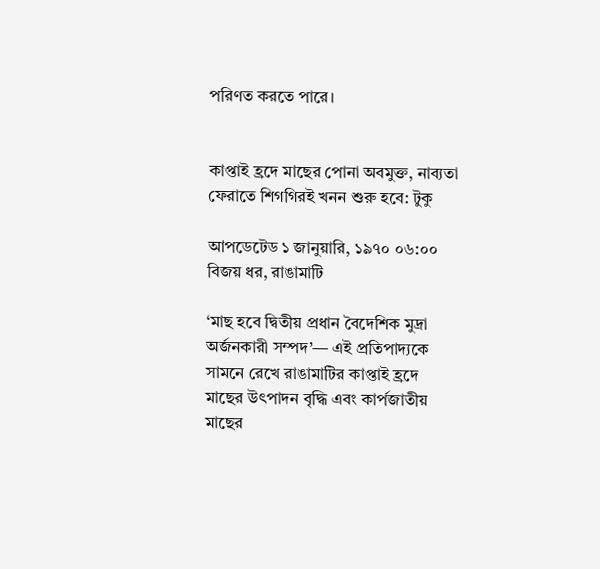পরিণত করতে পারে।


কাপ্তাই হ্রদে মাছের পোনা অবমুক্ত, নাব্যতা ফেরাতে শিগগিরই খনন শুরু হবে: টুকু

আপডেটেড ১ জানুয়ারি, ১৯৭০ ০৬:০০
বিজয় ধর, রাঙামাটি

‘মাছ হবে দ্বিতীয় প্রধান বৈদেশিক মুদ্রা অর্জনকারী সম্পদ’— এই প্রতিপাদ্যকে সামনে রেখে রাঙামাটির কাপ্তাই হ্রদে মাছের উৎপাদন বৃদ্ধি এবং কার্পজাতীয় মাছের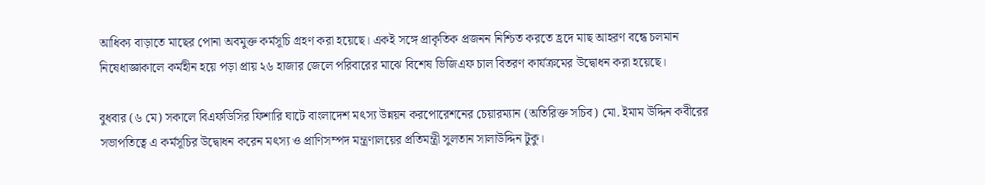আধিক্য বাড়াতে মাছের পোনা অবমুক্ত কর্মসূচি গ্রহণ করা হয়েছে। একই সঙ্গে প্রাকৃতিক প্রজনন নিশ্চিত করতে হ্রদে মাছ আহরণ বন্ধে চলমান নিষেধাজ্ঞাকালে কর্মহীন হয়ে পড়া প্রায় ২৬ হাজার জেলে পরিবারের মাঝে বিশেষ ভিজিএফ চাল বিতরণ কার্যক্রমের উদ্বোধন করা হয়েছে।

বুধবার (৬ মে) সকালে বিএফডিসির ফিশারি ঘাটে বাংলাদেশ মৎস্য উন্নয়ন করপোরেশনের চেয়ারম্যান (অতিরিক্ত সচিব) মো. ইমাম উদ্দিন কবীরের সভাপতিত্বে এ কর্মসূচির উদ্বোধন করেন মৎস্য ও প্রাণিসম্পদ মন্ত্রণালয়ের প্রতিমন্ত্রী সুলতান সালাউদ্দিন টুকু।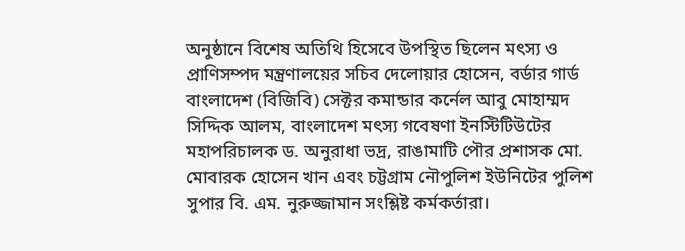অনুষ্ঠানে বিশেষ অতিথি হিসেবে উপস্থিত ছিলেন মৎস্য ও প্রাণিসম্পদ মন্ত্রণালয়ের সচিব দেলোয়ার হোসেন, বর্ডার গার্ড বাংলাদেশ (বিজিবি) সেক্টর কমান্ডার কর্নেল আবু মোহাম্মদ সিদ্দিক আলম, বাংলাদেশ মৎস্য গবেষণা ইনস্টিটিউটের মহাপরিচালক ড. অনুরাধা ভদ্র, রাঙামাটি পৌর প্রশাসক মো. মোবারক হোসেন খান এবং চট্টগ্রাম নৌপুলিশ ইউনিটের পুলিশ সুপার বি. এম. নুরুজ্জামান সংশ্লিষ্ট কর্মকর্তারা।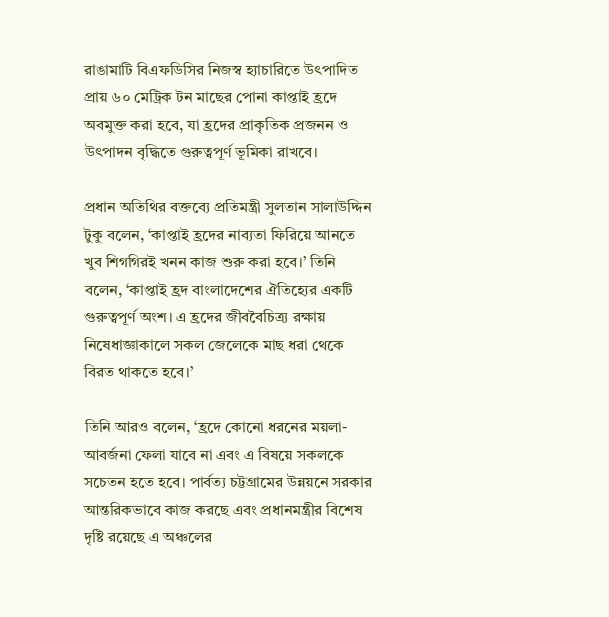রাঙামাটি বিএফডিসির নিজস্ব হ্যাচারিতে উৎপাদিত প্রায় ৬০ মেট্রিক টন মাছের পোনা কাপ্তাই হ্রদে অবমুক্ত করা হবে, যা হ্রদের প্রাকৃতিক প্রজনন ও উৎপাদন বৃদ্ধিতে গুরুত্বপূর্ণ ভূমিকা রাখবে।

প্রধান অতিথির বক্তব্যে প্রতিমন্ত্রী সুলতান সালাউদ্দিন টুকু বলেন, ‘কাপ্তাই হ্রদের নাব্যতা ফিরিয়ে আনতে খুব শিগগিরই খনন কাজ শুরু করা হবে।’ তিনি বলেন, ‘কাপ্তাই হ্রদ বাংলাদেশের ঐতিহ্যের একটি গুরুত্বপূর্ণ অংশ। এ হ্রদের জীববৈচিত্র্য রক্ষায় নিষেধাজ্ঞাকালে সকল জেলেকে মাছ ধরা থেকে বিরত থাকতে হবে।’

তিনি আরও বলেন, ‘হ্রদে কোনো ধরনের ময়লা-আবর্জনা ফেলা যাবে না এবং এ বিষয়ে সকলকে সচেতন হতে হবে। পার্বত্য চট্টগ্রামের উন্নয়নে সরকার আন্তরিকভাবে কাজ করছে এবং প্রধানমন্ত্রীর বিশেষ দৃষ্টি রয়েছে এ অঞ্চলের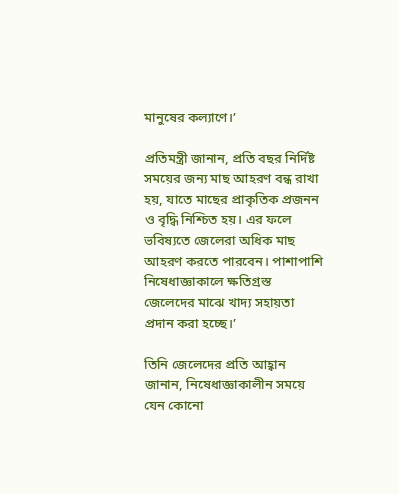মানুষের কল্যাণে।’

প্রতিমন্ত্রী জানান, প্রতি বছর নির্দিষ্ট সময়ের জন্য মাছ আহরণ বন্ধ রাখা হয়, যাতে মাছের প্রাকৃতিক প্রজনন ও বৃদ্ধি নিশ্চিত হয়। এর ফলে ভবিষ্যতে জেলেরা অধিক মাছ আহরণ করতে পারবেন। পাশাপাশি নিষেধাজ্ঞাকালে ক্ষতিগ্রস্ত জেলেদের মাঝে খাদ্য সহায়তা প্রদান করা হচ্ছে।’

তিনি জেলেদের প্রতি আহ্বান জানান, নিষেধাজ্ঞাকালীন সময়ে যেন কোনো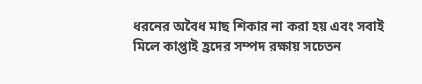ধরনের অবৈধ মাছ শিকার না করা হয় এবং সবাই মিলে কাপ্তাই হ্রদের সম্পদ রক্ষায় সচেতন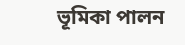ভূমিকা পালন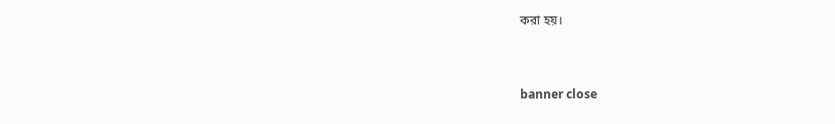করা হয়।


banner close